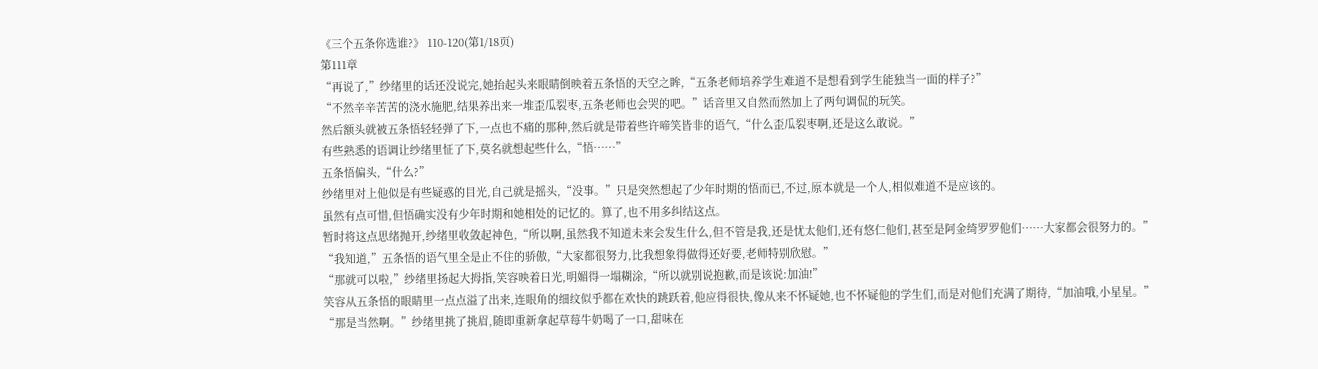《三个五条你选谁?》 110-120(第1/18页)
第111章
“再说了,”纱绪里的话还没说完,她抬起头来眼睛倒映着五条悟的天空之眸,“五条老师培养学生难道不是想看到学生能独当一面的样子?”
“不然辛辛苦苦的浇水施肥,结果养出来一堆歪瓜裂枣,五条老师也会哭的吧。”话音里又自然而然加上了两句调侃的玩笑。
然后额头就被五条悟轻轻弹了下,一点也不痛的那种,然后就是带着些许啼笑皆非的语气,“什么歪瓜裂枣啊,还是这么敢说。”
有些熟悉的语调让纱绪里怔了下,莫名就想起些什么,“悟……”
五条悟偏头,“什么?”
纱绪里对上他似是有些疑惑的目光,自己就是摇头,“没事。”只是突然想起了少年时期的悟而已,不过,原本就是一个人,相似难道不是应该的。
虽然有点可惜,但悟确实没有少年时期和她相处的记忆的。算了,也不用多纠结这点。
暂时将这点思绪抛开,纱绪里收敛起神色,“所以啊,虽然我不知道未来会发生什么,但不管是我,还是忧太他们,还有悠仁他们,甚至是阿金绮罗罗他们……大家都会很努力的。”
“我知道,”五条悟的语气里全是止不住的骄傲,“大家都很努力,比我想象得做得还好要,老师特别欣慰。”
“那就可以啦,”纱绪里扬起大拇指,笑容映着日光,明媚得一塌糊涂,“所以就别说抱歉,而是该说:加油!”
笑容从五条悟的眼睛里一点点溢了出来,连眼角的细纹似乎都在欢快的跳跃着,他应得很快,像从来不怀疑她,也不怀疑他的学生们,而是对他们充满了期待,“加油哦,小星星。”
“那是当然啊。”纱绪里挑了挑眉,随即重新拿起草莓牛奶喝了一口,甜味在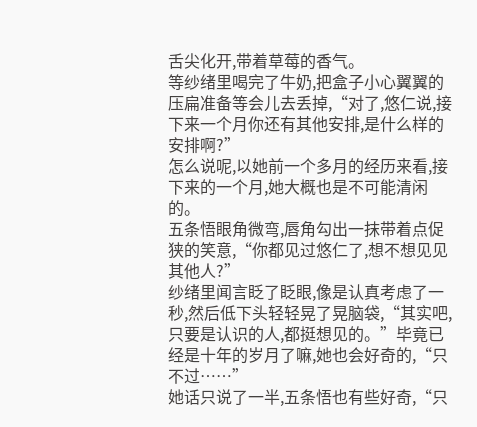舌尖化开,带着草莓的香气。
等纱绪里喝完了牛奶,把盒子小心翼翼的压扁准备等会儿去丢掉,“对了,悠仁说,接下来一个月你还有其他安排,是什么样的安排啊?”
怎么说呢,以她前一个多月的经历来看,接下来的一个月,她大概也是不可能清闲的。
五条悟眼角微弯,唇角勾出一抹带着点促狭的笑意,“你都见过悠仁了,想不想见见其他人?”
纱绪里闻言眨了眨眼,像是认真考虑了一秒,然后低下头轻轻晃了晃脑袋,“其实吧,只要是认识的人,都挺想见的。”毕竟已经是十年的岁月了嘛,她也会好奇的,“只不过……”
她话只说了一半,五条悟也有些好奇,“只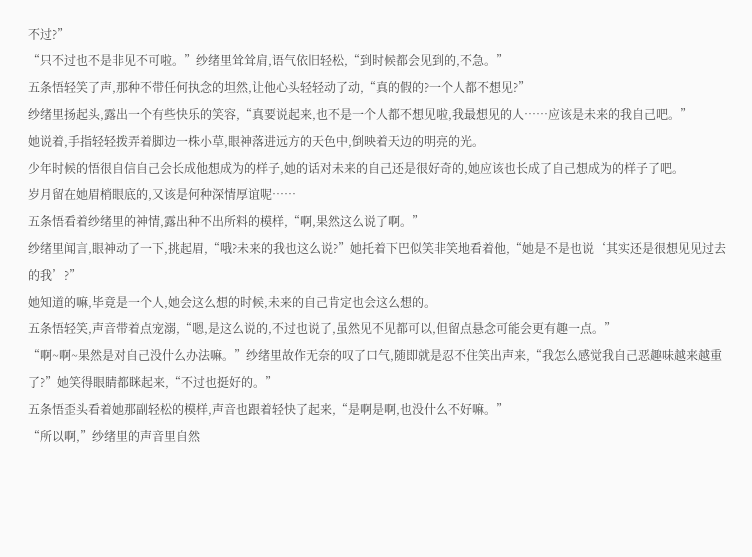不过?”
“只不过也不是非见不可啦。”纱绪里耸耸肩,语气依旧轻松,“到时候都会见到的,不急。”
五条悟轻笑了声,那种不带任何执念的坦然,让他心头轻轻动了动,“真的假的?一个人都不想见?”
纱绪里扬起头,露出一个有些快乐的笑容,“真要说起来,也不是一个人都不想见啦,我最想见的人……应该是未来的我自己吧。”
她说着,手指轻轻拨弄着脚边一株小草,眼神落进远方的天色中,倒映着天边的明亮的光。
少年时候的悟很自信自己会长成他想成为的样子,她的话对未来的自己还是很好奇的,她应该也长成了自己想成为的样子了吧。
岁月留在她眉梢眼底的,又该是何种深情厚谊呢……
五条悟看着纱绪里的神情,露出种不出所料的模样,“啊,果然这么说了啊。”
纱绪里闻言,眼神动了一下,挑起眉,“哦?未来的我也这么说?”她托着下巴似笑非笑地看着他,“她是不是也说‘其实还是很想见见过去的我’?”
她知道的嘛,毕竟是一个人,她会这么想的时候,未来的自己肯定也会这么想的。
五条悟轻笑,声音带着点宠溺,“嗯,是这么说的,不过也说了,虽然见不见都可以,但留点悬念可能会更有趣一点。”
“啊~啊~果然是对自己没什么办法嘛。”纱绪里故作无奈的叹了口气,随即就是忍不住笑出声来,“我怎么感觉我自己恶趣味越来越重了?”她笑得眼睛都眯起来,“不过也挺好的。”
五条悟歪头看着她那副轻松的模样,声音也跟着轻快了起来,“是啊是啊,也没什么不好嘛。”
“所以啊,”纱绪里的声音里自然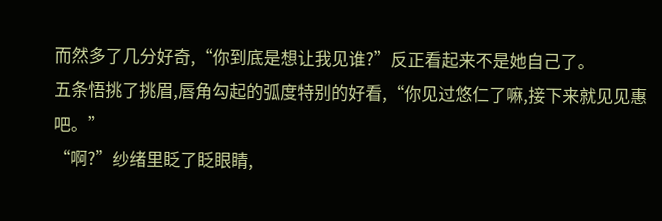而然多了几分好奇,“你到底是想让我见谁?”反正看起来不是她自己了。
五条悟挑了挑眉,唇角勾起的弧度特别的好看,“你见过悠仁了嘛,接下来就见见惠吧。”
“啊?”纱绪里眨了眨眼睛,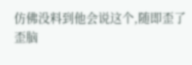仿佛没料到他会说这个,随即歪了歪脑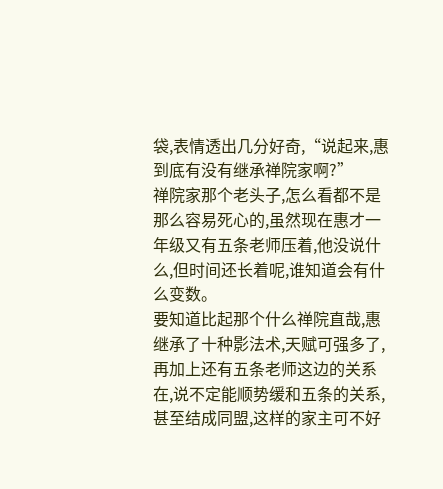袋,表情透出几分好奇,“说起来,惠到底有没有继承禅院家啊?”
禅院家那个老头子,怎么看都不是那么容易死心的,虽然现在惠才一年级又有五条老师压着,他没说什么,但时间还长着呢,谁知道会有什么变数。
要知道比起那个什么禅院直哉,惠继承了十种影法术,天赋可强多了,再加上还有五条老师这边的关系在,说不定能顺势缓和五条的关系,甚至结成同盟,这样的家主可不好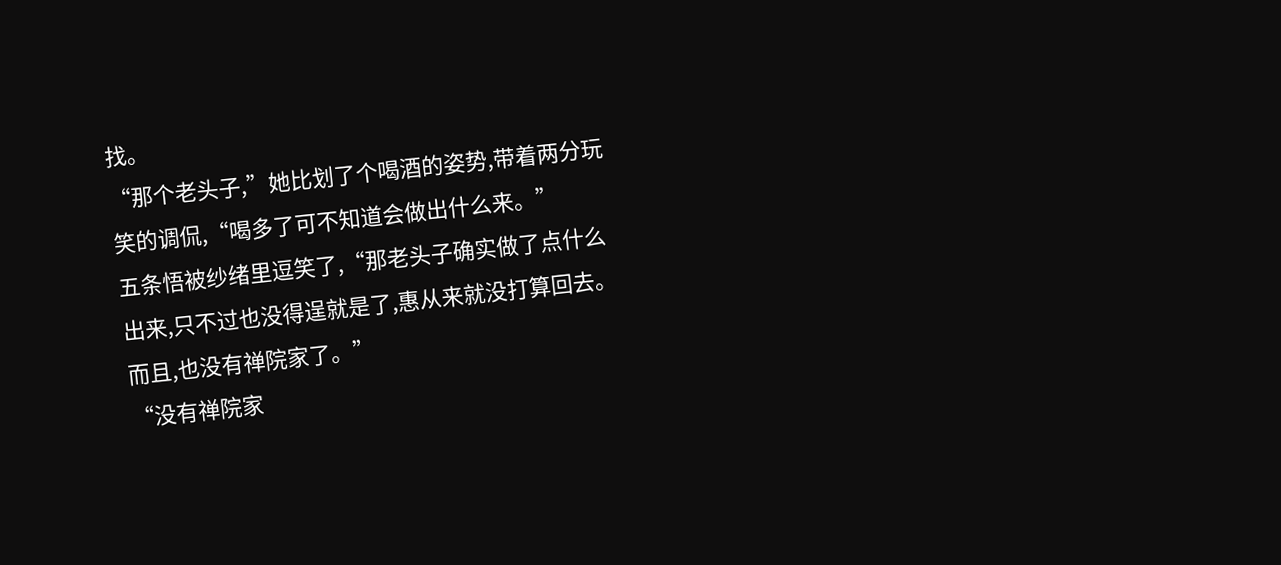找。
“那个老头子,”她比划了个喝酒的姿势,带着两分玩笑的调侃,“喝多了可不知道会做出什么来。”
五条悟被纱绪里逗笑了,“那老头子确实做了点什么出来,只不过也没得逞就是了,惠从来就没打算回去。而且,也没有禅院家了。”
“没有禅院家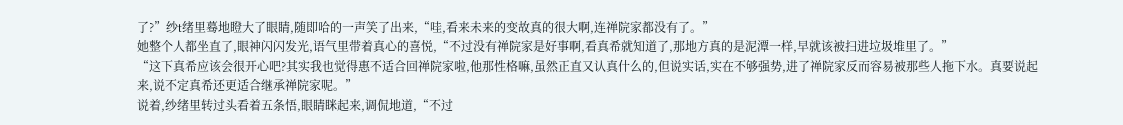了?”纱t绪里蓦地瞪大了眼睛,随即哈的一声笑了出来,“哇,看来未来的变故真的很大啊,连禅院家都没有了。”
她整个人都坐直了,眼神闪闪发光,语气里带着真心的喜悦,“不过没有禅院家是好事啊,看真希就知道了,那地方真的是泥潭一样,早就该被扫进垃圾堆里了。”
“这下真希应该会很开心吧?其实我也觉得惠不适合回禅院家啦,他那性格嘛,虽然正直又认真什么的,但说实话,实在不够强势,进了禅院家反而容易被那些人拖下水。真要说起来,说不定真希还更适合继承禅院家呢。”
说着,纱绪里转过头看着五条悟,眼睛眯起来,调侃地道,“不过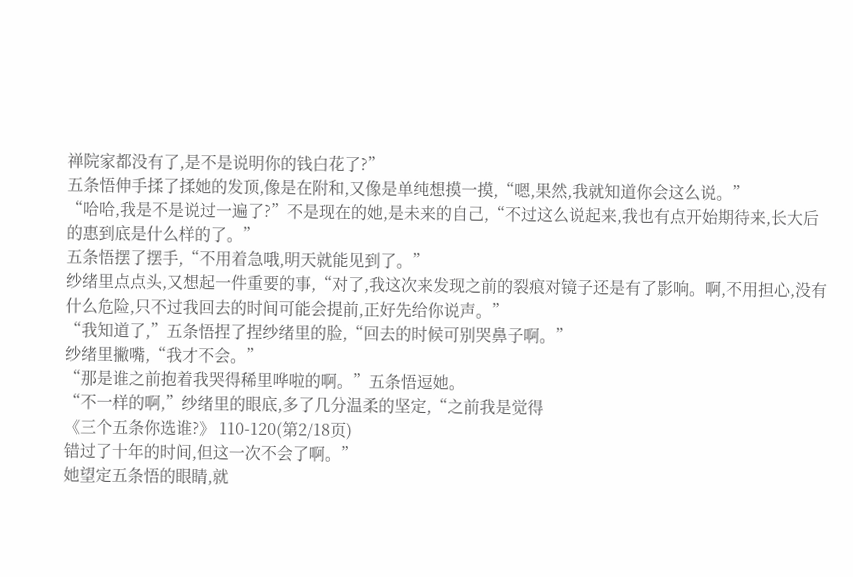禅院家都没有了,是不是说明你的钱白花了?”
五条悟伸手揉了揉她的发顶,像是在附和,又像是单纯想摸一摸,“嗯,果然,我就知道你会这么说。”
“哈哈,我是不是说过一遍了?”不是现在的她,是未来的自己,“不过这么说起来,我也有点开始期待来,长大后的惠到底是什么样的了。”
五条悟摆了摆手,“不用着急哦,明天就能见到了。”
纱绪里点点头,又想起一件重要的事,“对了,我这次来发现之前的裂痕对镜子还是有了影响。啊,不用担心,没有什么危险,只不过我回去的时间可能会提前,正好先给你说声。”
“我知道了,”五条悟捏了捏纱绪里的脸,“回去的时候可别哭鼻子啊。”
纱绪里撇嘴,“我才不会。”
“那是谁之前抱着我哭得稀里哗啦的啊。”五条悟逗她。
“不一样的啊,”纱绪里的眼底,多了几分温柔的坚定,“之前我是觉得
《三个五条你选谁?》 110-120(第2/18页)
错过了十年的时间,但这一次不会了啊。”
她望定五条悟的眼睛,就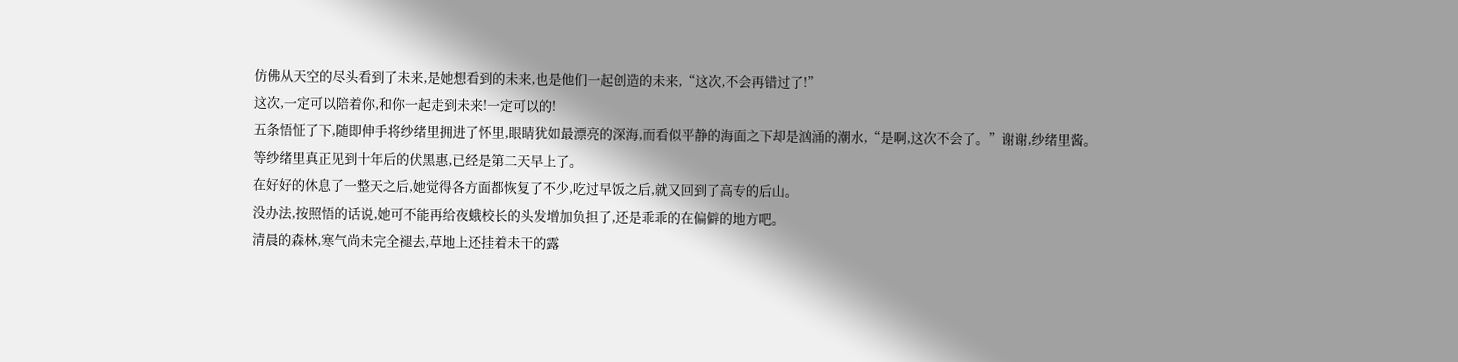仿佛从天空的尽头看到了未来,是她想看到的未来,也是他们一起创造的未来,“这次,不会再错过了!”
这次,一定可以陪着你,和你一起走到未来!一定可以的!
五条悟怔了下,随即伸手将纱绪里拥进了怀里,眼睛犹如最漂亮的深海,而看似平静的海面之下却是汹涌的潮水,“是啊,这次不会了。”谢谢,纱绪里酱。
等纱绪里真正见到十年后的伏黑惠,已经是第二天早上了。
在好好的休息了一整天之后,她觉得各方面都恢复了不少,吃过早饭之后,就又回到了高专的后山。
没办法,按照悟的话说,她可不能再给夜蛾校长的头发增加负担了,还是乖乖的在偏僻的地方吧。
清晨的森林,寒气尚未完全褪去,草地上还挂着未干的露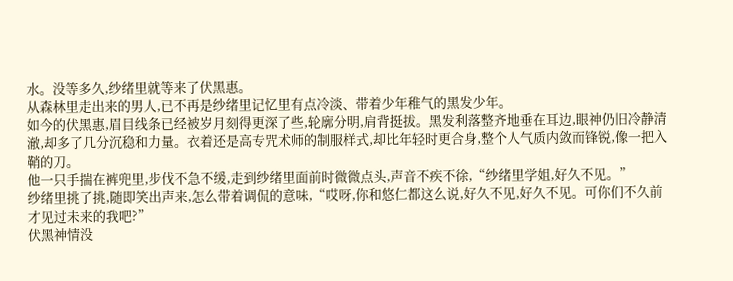水。没等多久,纱绪里就等来了伏黑惠。
从森林里走出来的男人,已不再是纱绪里记忆里有点冷淡、带着少年稚气的黑发少年。
如今的伏黑惠,眉目线条已经被岁月刻得更深了些,轮廓分明,肩背挺拔。黑发利落整齐地垂在耳边,眼神仍旧冷静清澈,却多了几分沉稳和力量。衣着还是高专咒术师的制服样式,却比年轻时更合身,整个人气质内敛而锋锐,像一把入鞘的刀。
他一只手揣在裤兜里,步伐不急不缓,走到纱绪里面前时微微点头,声音不疾不徐,“纱绪里学姐,好久不见。”
纱绪里挑了挑,随即笑出声来,怎么带着调侃的意味,“哎呀,你和悠仁都这么说,好久不见,好久不见。可你们不久前才见过未来的我吧?”
伏黑神情没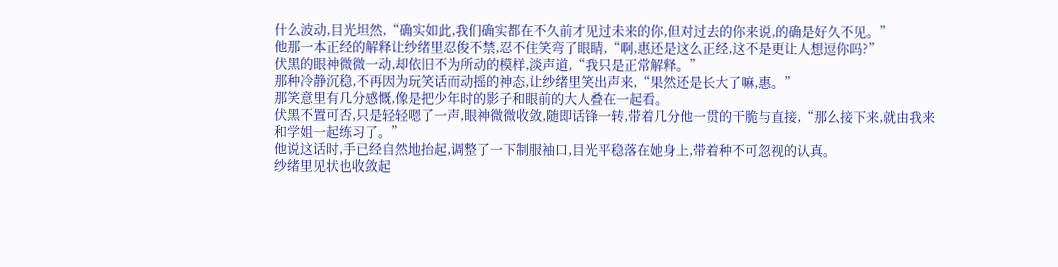什么波动,目光坦然,“确实如此,我们确实都在不久前才见过未来的你,但对过去的你来说,的确是好久不见。”
他那一本正经的解释让纱绪里忍俊不禁,忍不住笑弯了眼睛,“啊,惠还是这么正经,这不是更让人想逗你吗?”
伏黑的眼神微微一动,却依旧不为所动的模样,淡声道,“我只是正常解释。”
那种冷静沉稳,不再因为玩笑话而动摇的神态,让纱绪里笑出声来,“果然还是长大了嘛,惠。”
那笑意里有几分感慨,像是把少年时的影子和眼前的大人叠在一起看。
伏黑不置可否,只是轻轻嗯了一声,眼神微微收敛,随即话锋一转,带着几分他一贯的干脆与直接,“那么接下来,就由我来和学姐一起练习了。”
他说这话时,手已经自然地抬起,调整了一下制服袖口,目光平稳落在她身上,带着种不可忽视的认真。
纱绪里见状也收敛起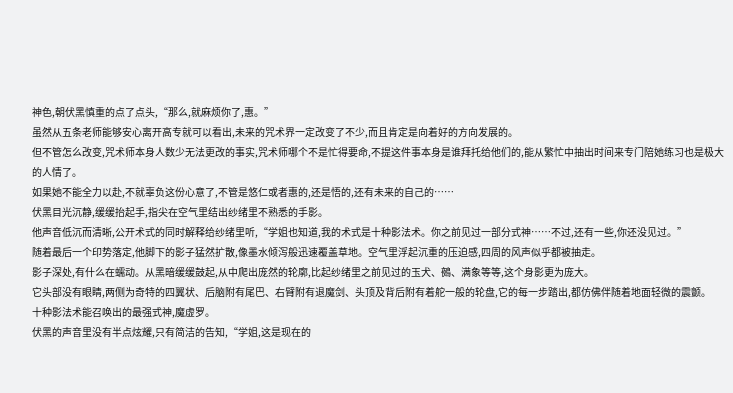神色,朝伏黑慎重的点了点头,“那么,就麻烦你了,惠。”
虽然从五条老师能够安心离开高专就可以看出,未来的咒术界一定改变了不少,而且肯定是向着好的方向发展的。
但不管怎么改变,咒术师本身人数少无法更改的事实,咒术师哪个不是忙得要命,不提这件事本身是谁拜托给他们的,能从繁忙中抽出时间来专门陪她练习也是极大的人情了。
如果她不能全力以赴,不就辜负这份心意了,不管是悠仁或者惠的,还是悟的,还有未来的自己的……
伏黑目光沉静,缓缓抬起手,指尖在空气里结出纱绪里不熟悉的手影。
他声音低沉而清晰,公开术式的同时解释给纱绪里听,“学姐也知道,我的术式是十种影法术。你之前见过一部分式神……不过,还有一些,你还没见过。”
随着最后一个印势落定,他脚下的影子猛然扩散,像墨水倾泻般迅速覆盖草地。空气里浮起沉重的压迫感,四周的风声似乎都被抽走。
影子深处,有什么在蠕动。从黑暗缓缓鼓起,从中爬出庞然的轮廓,比起纱绪里之前见过的玉犬、鵺、满象等等,这个身影更为庞大。
它头部没有眼睛,两侧为奇特的四翼状、后脑附有尾巴、右臂附有退魔剑、头顶及背后附有着舵一般的轮盘,它的每一步踏出,都仿佛伴随着地面轻微的震颤。
十种影法术能召唤出的最强式神,魔虚罗。
伏黑的声音里没有半点炫耀,只有简洁的告知,“学姐,这是现在的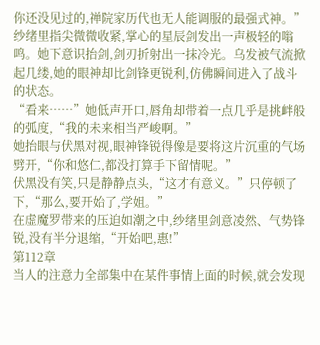你还没见过的,禅院家历代也无人能调服的最强式神。”
纱绪里指尖微微收紧,掌心的星辰剑发出一声极轻的嗡鸣。她下意识抬剑,剑刃折射出一抹冷光。乌发被气流掀起几缕,她的眼神却比剑锋更锐利,仿佛瞬间进入了战斗的状态。
“看来……”她低声开口,唇角却带着一点几乎是挑衅般的弧度,“我的未来相当严峻啊。”
她抬眼与伏黑对视,眼神锋锐得像是要将这片沉重的气场劈开,“你和悠仁,都没打算手下留情呢。”
伏黑没有笑,只是静静点头,“这才有意义。”只停顿了下,“那么,要开始了,学姐。”
在虚魔罗带来的压迫如潮之中,纱绪里剑意凌然、气势锋锐,没有半分退缩,“开始吧,惠!”
第112章
当人的注意力全部集中在某件事情上面的时候,就会发现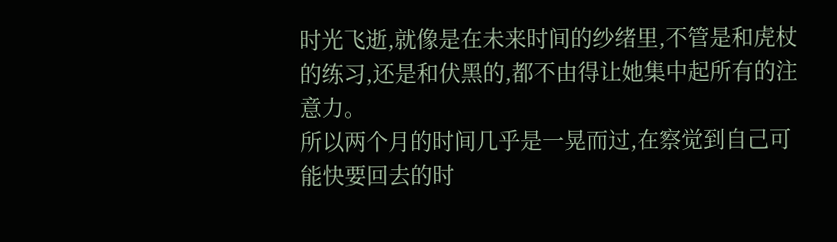时光飞逝,就像是在未来时间的纱绪里,不管是和虎杖的练习,还是和伏黑的,都不由得让她集中起所有的注意力。
所以两个月的时间几乎是一晃而过,在察觉到自己可能快要回去的时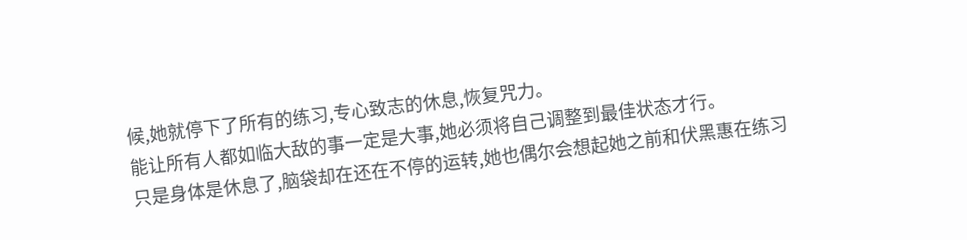候,她就停下了所有的练习,专心致志的休息,恢复咒力。
能让所有人都如临大敌的事一定是大事,她必须将自己调整到最佳状态才行。
只是身体是休息了,脑袋却在还在不停的运转,她也偶尔会想起她之前和伏黑惠在练习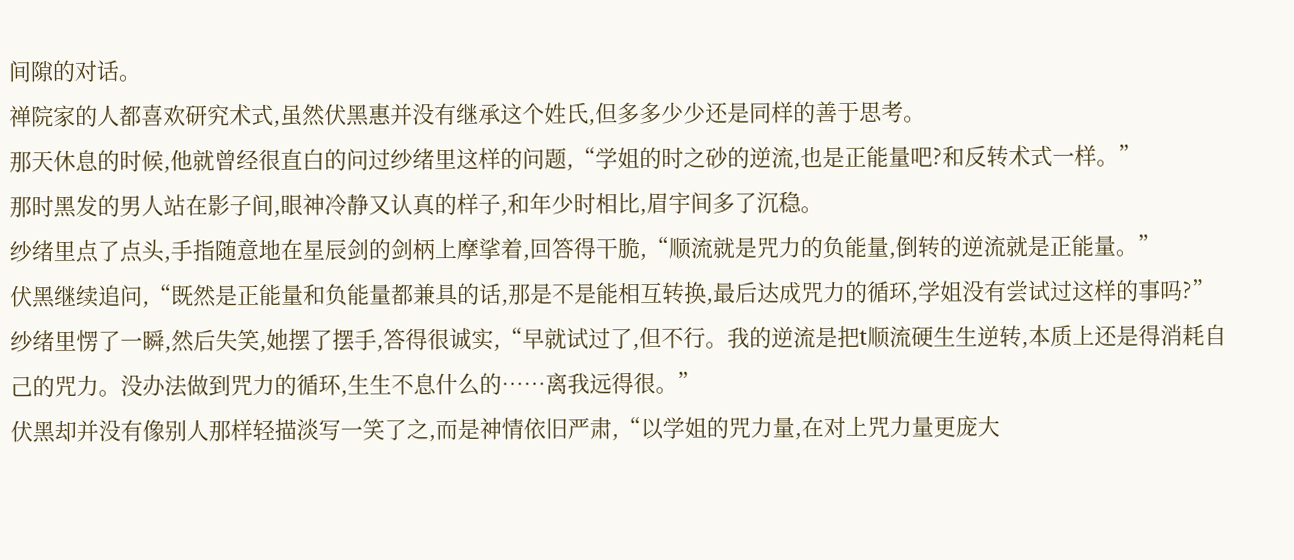间隙的对话。
禅院家的人都喜欢研究术式,虽然伏黑惠并没有继承这个姓氏,但多多少少还是同样的善于思考。
那天休息的时候,他就曾经很直白的问过纱绪里这样的问题,“学姐的时之砂的逆流,也是正能量吧?和反转术式一样。”
那时黑发的男人站在影子间,眼神冷静又认真的样子,和年少时相比,眉宇间多了沉稳。
纱绪里点了点头,手指随意地在星辰剑的剑柄上摩挲着,回答得干脆,“顺流就是咒力的负能量,倒转的逆流就是正能量。”
伏黑继续追问,“既然是正能量和负能量都兼具的话,那是不是能相互转换,最后达成咒力的循环,学姐没有尝试过这样的事吗?”
纱绪里愣了一瞬,然后失笑,她摆了摆手,答得很诚实,“早就试过了,但不行。我的逆流是把t顺流硬生生逆转,本质上还是得消耗自己的咒力。没办法做到咒力的循环,生生不息什么的……离我远得很。”
伏黑却并没有像别人那样轻描淡写一笑了之,而是神情依旧严肃,“以学姐的咒力量,在对上咒力量更庞大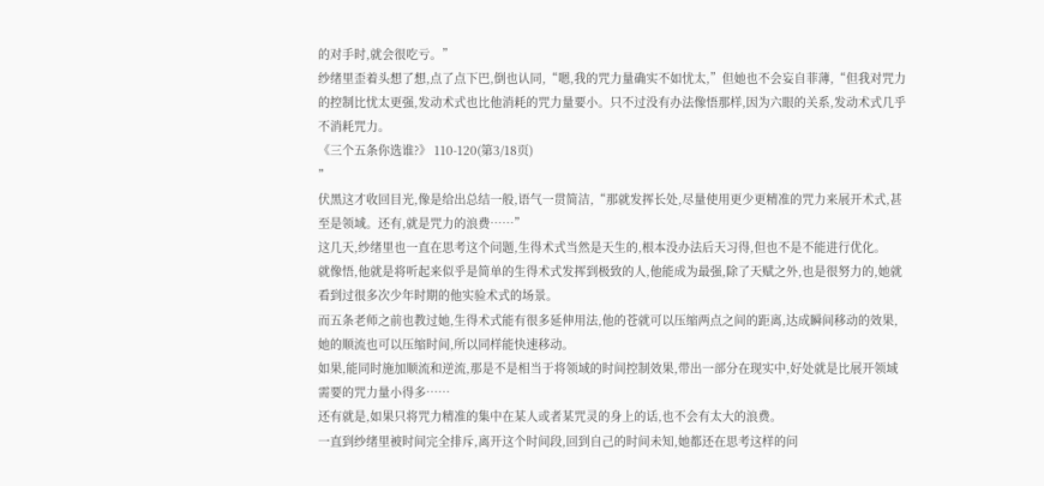的对手时,就会很吃亏。”
纱绪里歪着头想了想,点了点下巴,倒也认同,“嗯,我的咒力量确实不如忧太,”但她也不会妄自菲薄,“但我对咒力的控制比忧太更强,发动术式也比他消耗的咒力量要小。只不过没有办法像悟那样,因为六眼的关系,发动术式几乎不消耗咒力。
《三个五条你选谁?》 110-120(第3/18页)
”
伏黑这才收回目光,像是给出总结一般,语气一贯简洁,“那就发挥长处,尽量使用更少更精准的咒力来展开术式,甚至是领域。还有,就是咒力的浪费……”
这几天,纱绪里也一直在思考这个问题,生得术式当然是天生的,根本没办法后天习得,但也不是不能进行优化。
就像悟,他就是将听起来似乎是简单的生得术式发挥到极致的人,他能成为最强,除了天赋之外,也是很努力的,她就看到过很多次少年时期的他实验术式的场景。
而五条老师之前也教过她,生得术式能有很多延伸用法,他的苍就可以压缩两点之间的距离,达成瞬间移动的效果,她的顺流也可以压缩时间,所以同样能快速移动。
如果,能同时施加顺流和逆流,那是不是相当于将领域的时间控制效果,带出一部分在现实中,好处就是比展开领域需要的咒力量小得多……
还有就是,如果只将咒力精准的集中在某人或者某咒灵的身上的话,也不会有太大的浪费。
一直到纱绪里被时间完全排斥,离开这个时间段,回到自己的时间未知,她都还在思考这样的问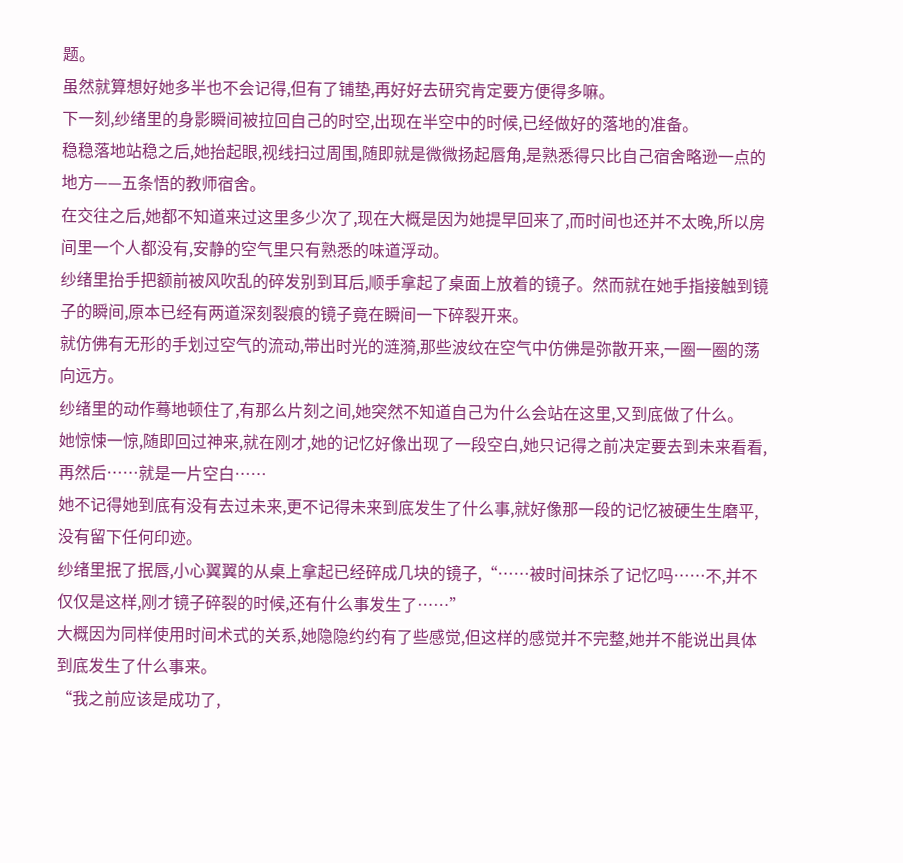题。
虽然就算想好她多半也不会记得,但有了铺垫,再好好去研究肯定要方便得多嘛。
下一刻,纱绪里的身影瞬间被拉回自己的时空,出现在半空中的时候,已经做好的落地的准备。
稳稳落地站稳之后,她抬起眼,视线扫过周围,随即就是微微扬起唇角,是熟悉得只比自己宿舍略逊一点的地方——五条悟的教师宿舍。
在交往之后,她都不知道来过这里多少次了,现在大概是因为她提早回来了,而时间也还并不太晚,所以房间里一个人都没有,安静的空气里只有熟悉的味道浮动。
纱绪里抬手把额前被风吹乱的碎发别到耳后,顺手拿起了桌面上放着的镜子。然而就在她手指接触到镜子的瞬间,原本已经有两道深刻裂痕的镜子竟在瞬间一下碎裂开来。
就仿佛有无形的手划过空气的流动,带出时光的涟漪,那些波纹在空气中仿佛是弥散开来,一圈一圈的荡向远方。
纱绪里的动作蓦地顿住了,有那么片刻之间,她突然不知道自己为什么会站在这里,又到底做了什么。
她惊悚一惊,随即回过神来,就在刚才,她的记忆好像出现了一段空白,她只记得之前决定要去到未来看看,再然后……就是一片空白……
她不记得她到底有没有去过未来,更不记得未来到底发生了什么事,就好像那一段的记忆被硬生生磨平,没有留下任何印迹。
纱绪里抿了抿唇,小心翼翼的从桌上拿起已经碎成几块的镜子,“……被时间抹杀了记忆吗……不,并不仅仅是这样,刚才镜子碎裂的时候,还有什么事发生了……”
大概因为同样使用时间术式的关系,她隐隐约约有了些感觉,但这样的感觉并不完整,她并不能说出具体到底发生了什么事来。
“我之前应该是成功了,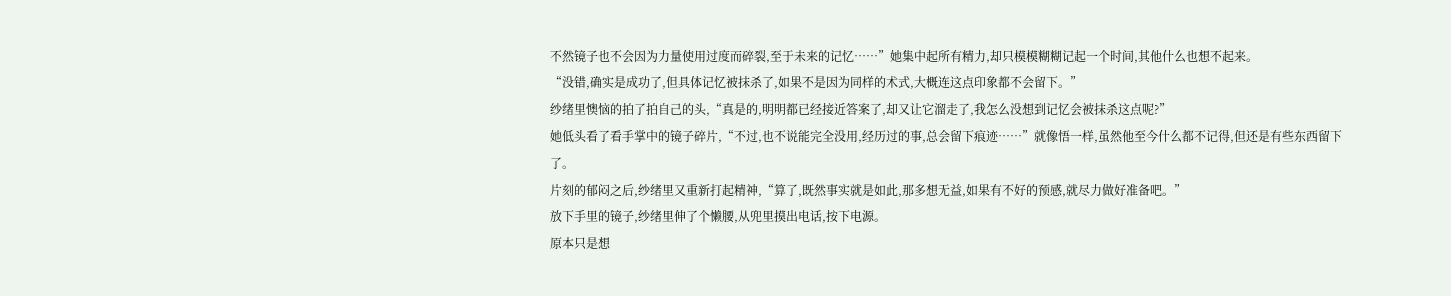不然镜子也不会因为力量使用过度而碎裂,至于未来的记忆……”她集中起所有精力,却只模模糊糊记起一个时间,其他什么也想不起来。
“没错,确实是成功了,但具体记忆被抹杀了,如果不是因为同样的术式,大概连这点印象都不会留下。”
纱绪里懊恼的拍了拍自己的头,“真是的,明明都已经接近答案了,却又让它溜走了,我怎么没想到记忆会被抹杀这点呢?”
她低头看了看手掌中的镜子碎片,“不过,也不说能完全没用,经历过的事,总会留下痕迹……”就像悟一样,虽然他至今什么都不记得,但还是有些东西留下了。
片刻的郁闷之后,纱绪里又重新打起精神,“算了,既然事实就是如此,那多想无益,如果有不好的预感,就尽力做好准备吧。”
放下手里的镜子,纱绪里伸了个懒腰,从兜里摸出电话,按下电源。
原本只是想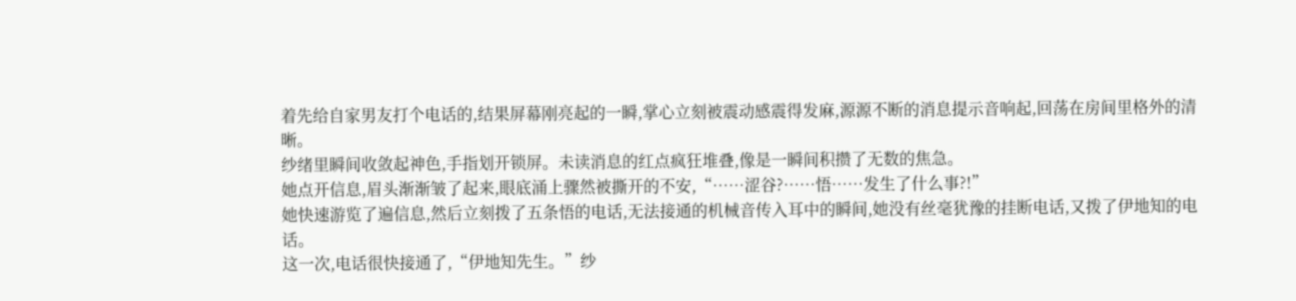着先给自家男友打个电话的,结果屏幕刚亮起的一瞬,掌心立刻被震动感震得发麻,源源不断的消息提示音响起,回荡在房间里格外的清晰。
纱绪里瞬间收敛起神色,手指划开锁屏。未读消息的红点疯狂堆叠,像是一瞬间积攒了无数的焦急。
她点开信息,眉头渐渐皱了起来,眼底涌上骤然被撕开的不安,“……涩谷?……悟……发生了什么事?!”
她快速游览了遍信息,然后立刻拨了五条悟的电话,无法接通的机械音传入耳中的瞬间,她没有丝毫犹豫的挂断电话,又拨了伊地知的电话。
这一次,电话很快接通了,“伊地知先生。”纱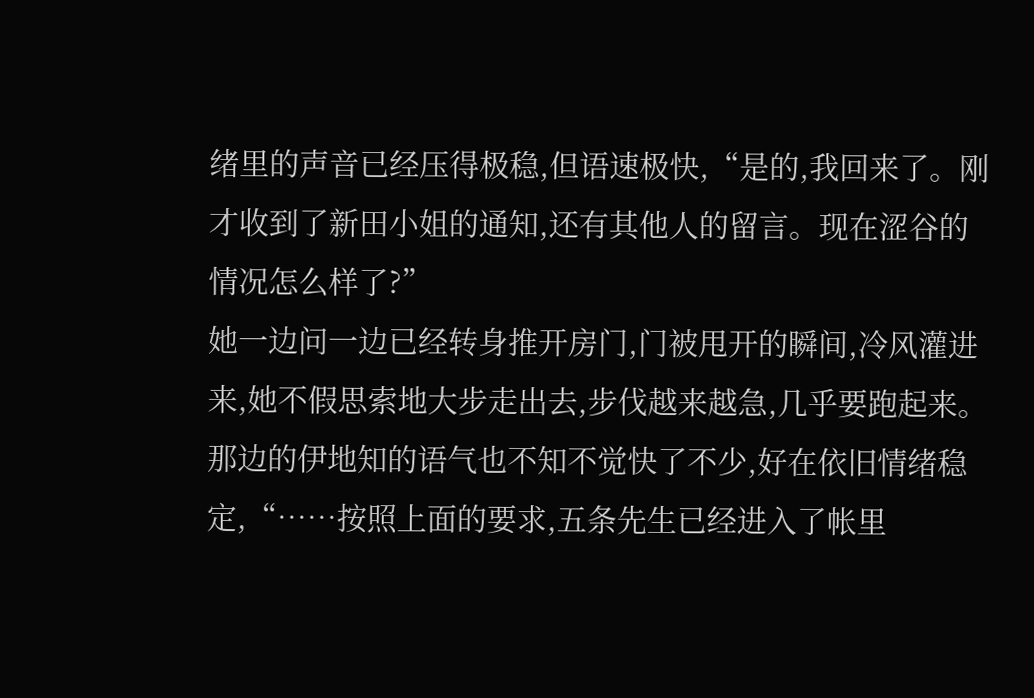绪里的声音已经压得极稳,但语速极快,“是的,我回来了。刚才收到了新田小姐的通知,还有其他人的留言。现在涩谷的情况怎么样了?”
她一边问一边已经转身推开房门,门被甩开的瞬间,冷风灌进来,她不假思索地大步走出去,步伐越来越急,几乎要跑起来。
那边的伊地知的语气也不知不觉快了不少,好在依旧情绪稳定,“……按照上面的要求,五条先生已经进入了帐里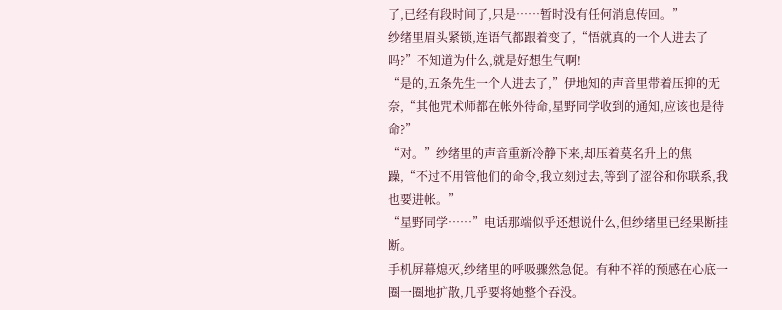了,已经有段时间了,只是……暂时没有任何消息传回。”
纱绪里眉头紧锁,连语气都跟着变了,“悟就真的一个人进去了吗?”不知道为什么,就是好想生气啊!
“是的,五条先生一个人进去了,”伊地知的声音里带着压抑的无奈,“其他咒术师都在帐外待命,星野同学收到的通知,应该也是待命?”
“对。”纱绪里的声音重新冷静下来,却压着莫名升上的焦躁,“不过不用管他们的命令,我立刻过去,等到了涩谷和你联系,我也要进帐。”
“星野同学……”电话那端似乎还想说什么,但纱绪里已经果断挂断。
手机屏幕熄灭,纱绪里的呼吸骤然急促。有种不祥的预感在心底一圈一圈地扩散,几乎要将她整个吞没。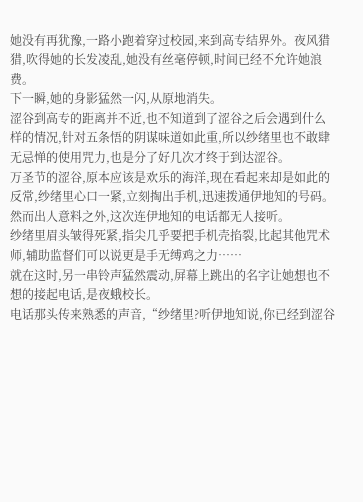她没有再犹豫,一路小跑着穿过校园,来到高专结界外。夜风猎猎,吹得她的长发凌乱,她没有丝毫停顿,时间已经不允许她浪费。
下一瞬,她的身影猛然一闪,从原地消失。
涩谷到高专的距离并不近,也不知道到了涩谷之后会遇到什么样的情况,针对五条悟的阴谋味道如此重,所以纱绪里也不敢肆无忌惮的使用咒力,也是分了好几次才终于到达涩谷。
万圣节的涩谷,原本应该是欢乐的海洋,现在看起来却是如此的反常,纱绪里心口一紧,立刻掏出手机,迅速拨通伊地知的号码。
然而出人意料之外,这次连伊地知的电话都无人接听。
纱绪里眉头皱得死紧,指尖几乎要把手机壳掐裂,比起其他咒术师,辅助监督们可以说更是手无缚鸡之力……
就在这时,另一串铃声猛然震动,屏幕上跳出的名字让她想也不想的接起电话,是夜蛾校长。
电话那头传来熟悉的声音,“纱绪里?听伊地知说,你已经到涩谷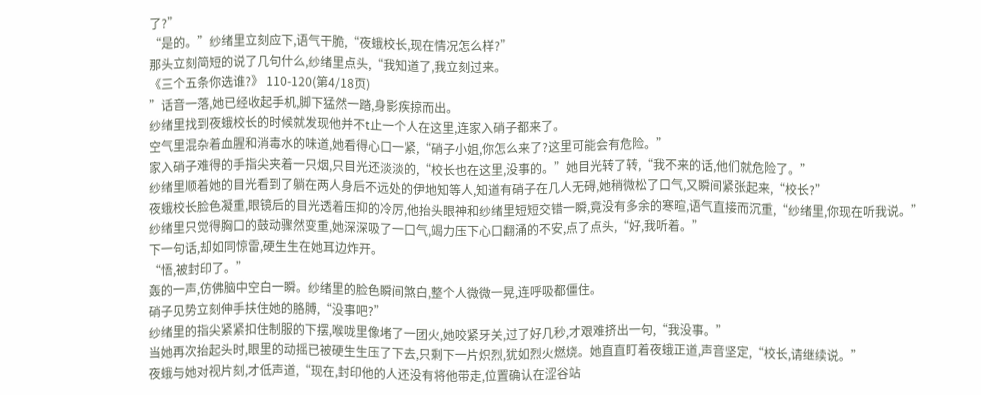了?”
“是的。”纱绪里立刻应下,语气干脆,“夜蛾校长,现在情况怎么样?”
那头立刻简短的说了几句什么,纱绪里点头,“我知道了,我立刻过来。
《三个五条你选谁?》 110-120(第4/18页)
”话音一落,她已经收起手机,脚下猛然一踏,身影疾掠而出。
纱绪里找到夜蛾校长的时候就发现他并不t止一个人在这里,连家入硝子都来了。
空气里混杂着血腥和消毒水的味道,她看得心口一紧,“硝子小姐,你怎么来了?这里可能会有危险。”
家入硝子难得的手指尖夹着一只烟,只目光还淡淡的,“校长也在这里,没事的。”她目光转了转,“我不来的话,他们就危险了。”
纱绪里顺着她的目光看到了躺在两人身后不远处的伊地知等人,知道有硝子在几人无碍,她稍微松了口气,又瞬间紧张起来,“校长?”
夜蛾校长脸色凝重,眼镜后的目光透着压抑的冷厉,他抬头眼神和纱绪里短短交错一瞬,竟没有多余的寒暄,语气直接而沉重,“纱绪里,你现在听我说。”
纱绪里只觉得胸口的鼓动骤然变重,她深深吸了一口气,竭力压下心口翻涌的不安,点了点头,“好,我听着。”
下一句话,却如同惊雷,硬生生在她耳边炸开。
“悟,被封印了。”
轰的一声,仿佛脑中空白一瞬。纱绪里的脸色瞬间煞白,整个人微微一晃,连呼吸都僵住。
硝子见势立刻伸手扶住她的胳膊,“没事吧?”
纱绪里的指尖紧紧扣住制服的下摆,喉咙里像堵了一团火,她咬紧牙关,过了好几秒,才艰难挤出一句,“我没事。”
当她再次抬起头时,眼里的动摇已被硬生生压了下去,只剩下一片炽烈,犹如烈火燃烧。她直直盯着夜蛾正道,声音坚定,“校长,请继续说。”
夜蛾与她对视片刻,才低声道,“现在,封印他的人还没有将他带走,位置确认在涩谷站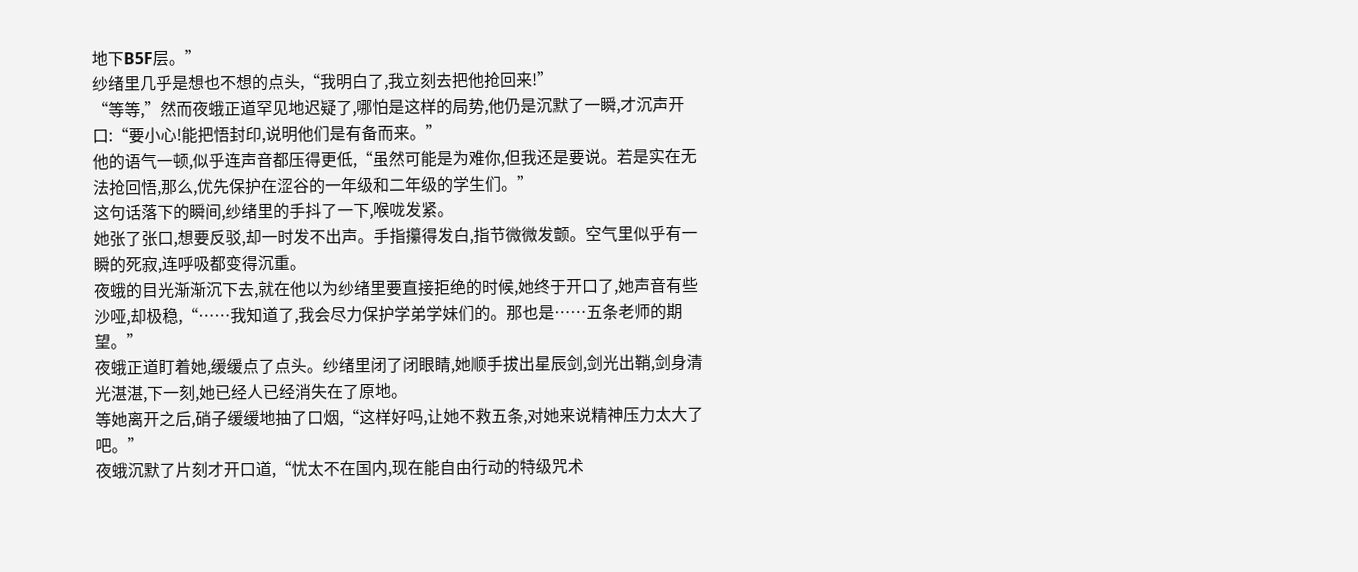地下B5F层。”
纱绪里几乎是想也不想的点头,“我明白了,我立刻去把他抢回来!”
“等等,”然而夜蛾正道罕见地迟疑了,哪怕是这样的局势,他仍是沉默了一瞬,才沉声开口:“要小心!能把悟封印,说明他们是有备而来。”
他的语气一顿,似乎连声音都压得更低,“虽然可能是为难你,但我还是要说。若是实在无法抢回悟,那么,优先保护在涩谷的一年级和二年级的学生们。”
这句话落下的瞬间,纱绪里的手抖了一下,喉咙发紧。
她张了张口,想要反驳,却一时发不出声。手指攥得发白,指节微微发颤。空气里似乎有一瞬的死寂,连呼吸都变得沉重。
夜蛾的目光渐渐沉下去,就在他以为纱绪里要直接拒绝的时候,她终于开口了,她声音有些沙哑,却极稳,“……我知道了,我会尽力保护学弟学妹们的。那也是……五条老师的期望。”
夜蛾正道盯着她,缓缓点了点头。纱绪里闭了闭眼睛,她顺手拔出星辰剑,剑光出鞘,剑身清光湛湛,下一刻,她已经人已经消失在了原地。
等她离开之后,硝子缓缓地抽了口烟,“这样好吗,让她不救五条,对她来说精神压力太大了吧。”
夜蛾沉默了片刻才开口道,“忧太不在国内,现在能自由行动的特级咒术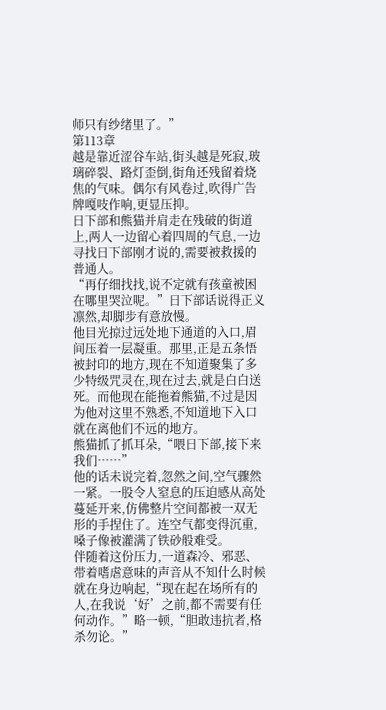师只有纱绪里了。”
第113章
越是靠近涩谷车站,街头越是死寂,玻璃碎裂、路灯歪倒,街角还残留着烧焦的气味。偶尔有风卷过,吹得广告牌嘎吱作响,更显压抑。
日下部和熊猫并肩走在残破的街道上,两人一边留心着四周的气息,一边寻找日下部刚才说的,需要被救援的普通人。
“再仔细找找,说不定就有孩童被困在哪里哭泣呢。”日下部话说得正义凛然,却脚步有意放慢。
他目光掠过远处地下通道的入口,眉间压着一层凝重。那里,正是五条悟被封印的地方,现在不知道聚集了多少特级咒灵在,现在过去,就是白白送死。而他现在能拖着熊猫,不过是因为他对这里不熟悉,不知道地下入口就在离他们不远的地方。
熊猫抓了抓耳朵,“喂日下部,接下来我们……”
他的话未说完着,忽然之间,空气骤然一紧。一股令人窒息的压迫感从高处蔓延开来,仿佛整片空间都被一双无形的手捏住了。连空气都变得沉重,嗓子像被灌满了铁砂般难受。
伴随着这份压力,一道森冷、邪恶、带着嗜虐意味的声音从不知什么时候就在身边响起,“现在起在场所有的人,在我说‘好’之前,都不需要有任何动作。”略一顿,“胆敢违抗者,格杀勿论。”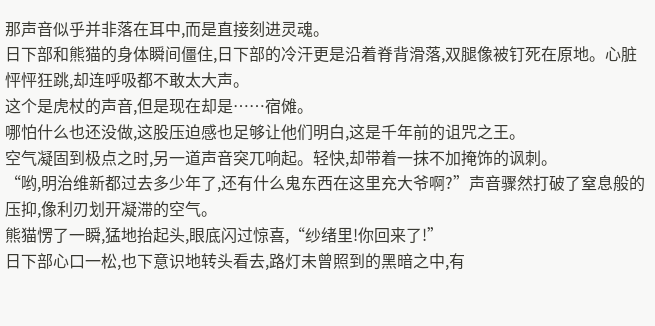那声音似乎并非落在耳中,而是直接刻进灵魂。
日下部和熊猫的身体瞬间僵住,日下部的冷汗更是沿着脊背滑落,双腿像被钉死在原地。心脏怦怦狂跳,却连呼吸都不敢太大声。
这个是虎杖的声音,但是现在却是……宿傩。
哪怕什么也还没做,这股压迫感也足够让他们明白,这是千年前的诅咒之王。
空气凝固到极点之时,另一道声音突兀响起。轻快,却带着一抹不加掩饰的讽刺。
“哟,明治维新都过去多少年了,还有什么鬼东西在这里充大爷啊?”声音骤然打破了窒息般的压抑,像利刃划开凝滞的空气。
熊猫愣了一瞬,猛地抬起头,眼底闪过惊喜,“纱绪里!你回来了!”
日下部心口一松,也下意识地转头看去,路灯未曾照到的黑暗之中,有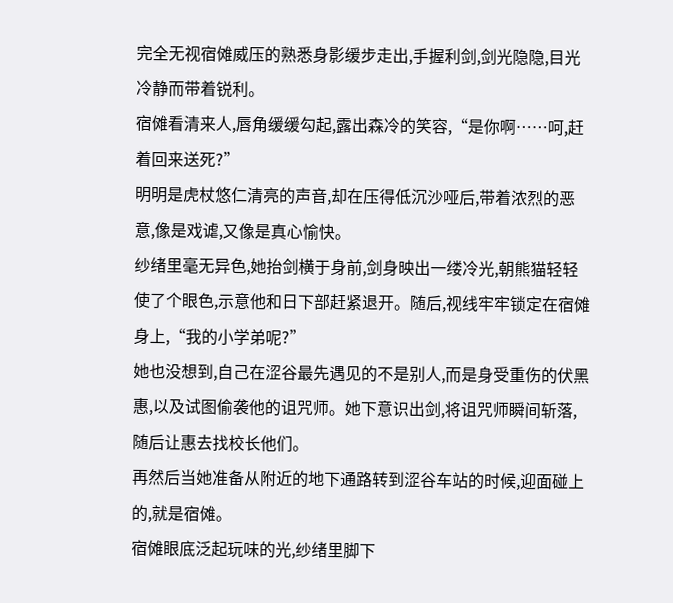完全无视宿傩威压的熟悉身影缓步走出,手握利剑,剑光隐隐,目光冷静而带着锐利。
宿傩看清来人,唇角缓缓勾起,露出森冷的笑容,“是你啊……呵,赶着回来送死?”
明明是虎杖悠仁清亮的声音,却在压得低沉沙哑后,带着浓烈的恶意,像是戏谑,又像是真心愉快。
纱绪里毫无异色,她抬剑横于身前,剑身映出一缕冷光,朝熊猫轻轻使了个眼色,示意他和日下部赶紧退开。随后,视线牢牢锁定在宿傩身上,“我的小学弟呢?”
她也没想到,自己在涩谷最先遇见的不是别人,而是身受重伤的伏黑惠,以及试图偷袭他的诅咒师。她下意识出剑,将诅咒师瞬间斩落,随后让惠去找校长他们。
再然后当她准备从附近的地下通路转到涩谷车站的时候,迎面碰上的,就是宿傩。
宿傩眼底泛起玩味的光,纱绪里脚下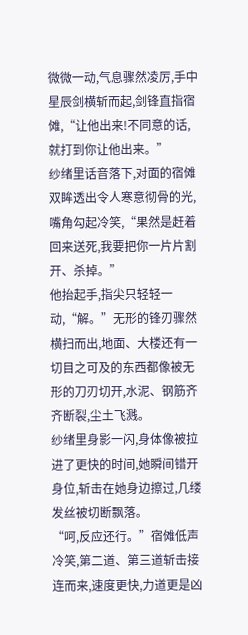微微一动,气息骤然凌厉,手中星辰剑横斩而起,剑锋直指宿傩,“让他出来!不同意的话,就打到你让他出来。”
纱绪里话音落下,对面的宿傩双眸透出令人寒意彻骨的光,嘴角勾起冷笑,“果然是赶着回来送死,我要把你一片片割开、杀掉。”
他抬起手,指尖只轻轻一动,“解。”无形的锋刃骤然横扫而出,地面、大楼还有一切目之可及的东西都像被无形的刀刃切开,水泥、钢筋齐齐断裂,尘土飞溅。
纱绪里身影一闪,身体像被拉进了更快的时间,她瞬间错开身位,斩击在她身边擦过,几缕发丝被切断飘落。
“呵,反应还行。”宿傩低声冷笑,第二道、第三道斩击接连而来,速度更快,力道更是凶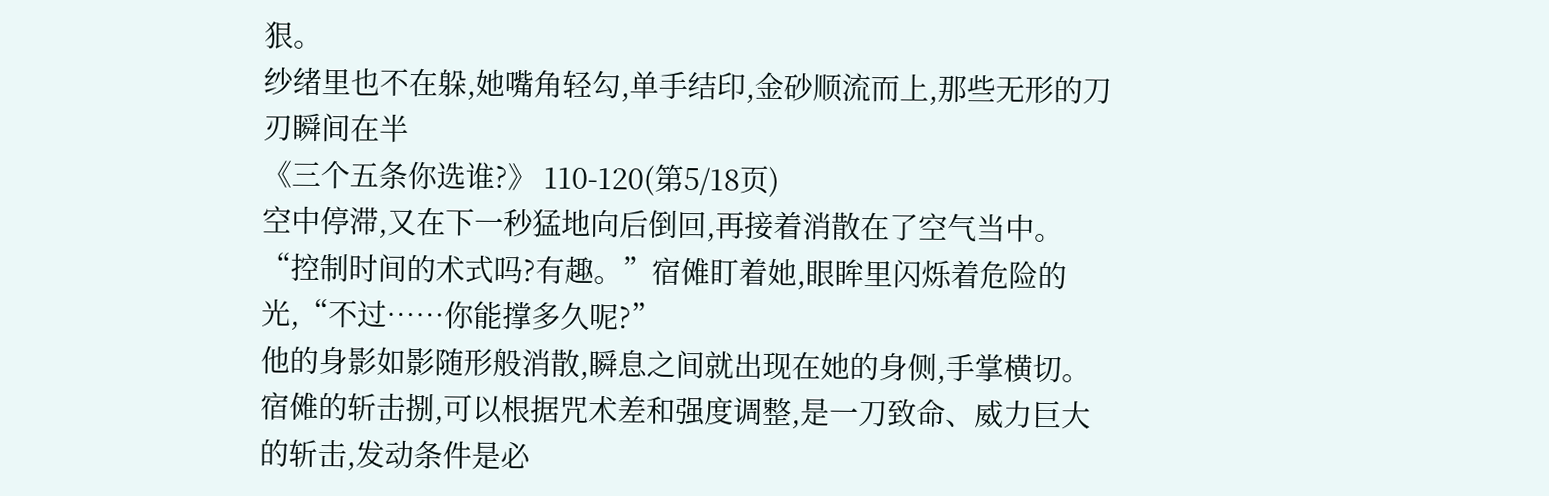狠。
纱绪里也不在躲,她嘴角轻勾,单手结印,金砂顺流而上,那些无形的刀刃瞬间在半
《三个五条你选谁?》 110-120(第5/18页)
空中停滞,又在下一秒猛地向后倒回,再接着消散在了空气当中。
“控制时间的术式吗?有趣。”宿傩盯着她,眼眸里闪烁着危险的光,“不过……你能撑多久呢?”
他的身影如影随形般消散,瞬息之间就出现在她的身侧,手掌横切。
宿傩的斩击捌,可以根据咒术差和强度调整,是一刀致命、威力巨大的斩击,发动条件是必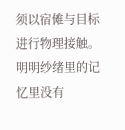须以宿傩与目标进行物理接触。
明明纱绪里的记忆里没有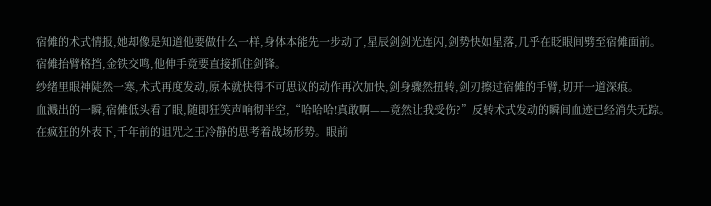宿傩的术式情报,她却像是知道他要做什么一样,身体本能先一步动了,星辰剑剑光连闪,剑势快如星落,几乎在眨眼间劈至宿傩面前。
宿傩抬臂格挡,金铁交鸣,他伸手竟要直接抓住剑锋。
纱绪里眼神陡然一寒,术式再度发动,原本就快得不可思议的动作再次加快,剑身骤然扭转,剑刃擦过宿傩的手臂,切开一道深痕。
血溅出的一瞬,宿傩低头看了眼,随即狂笑声响彻半空,“哈哈哈!真敢啊——竟然让我受伤?”反转术式发动的瞬间血迹已经消失无踪。
在疯狂的外表下,千年前的诅咒之王冷静的思考着战场形势。眼前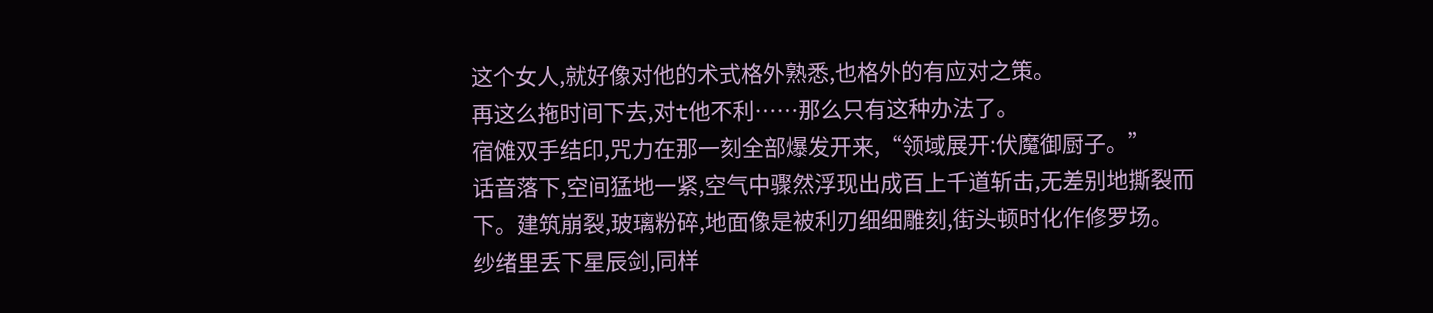这个女人,就好像对他的术式格外熟悉,也格外的有应对之策。
再这么拖时间下去,对t他不利……那么只有这种办法了。
宿傩双手结印,咒力在那一刻全部爆发开来,“领域展开:伏魔御厨子。”
话音落下,空间猛地一紧,空气中骤然浮现出成百上千道斩击,无差别地撕裂而下。建筑崩裂,玻璃粉碎,地面像是被利刃细细雕刻,街头顿时化作修罗场。
纱绪里丢下星辰剑,同样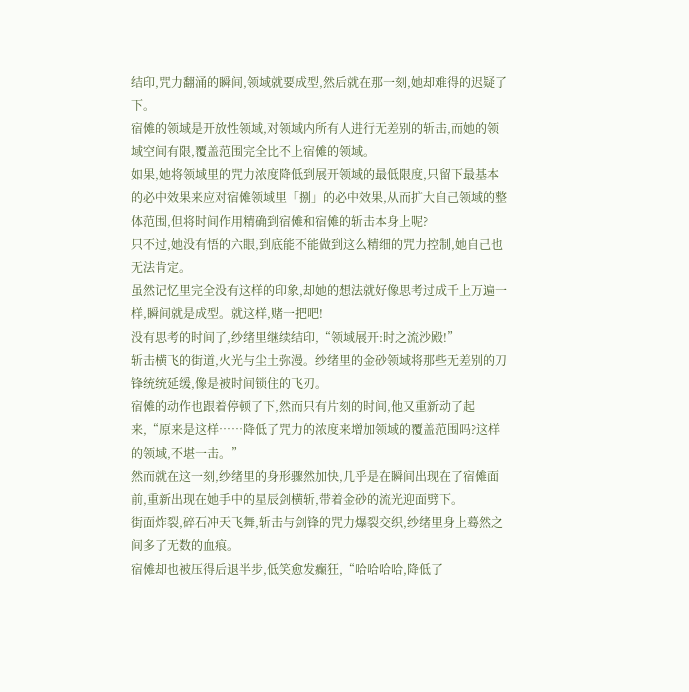结印,咒力翻涌的瞬间,领域就要成型,然后就在那一刻,她却难得的迟疑了下。
宿傩的领域是开放性领域,对领域内所有人进行无差别的斩击,而她的领域空间有限,覆盖范围完全比不上宿傩的领域。
如果,她将领域里的咒力浓度降低到展开领域的最低限度,只留下最基本的必中效果来应对宿傩领域里「捌」的必中效果,从而扩大自己领域的整体范围,但将时间作用精确到宿傩和宿傩的斩击本身上呢?
只不过,她没有悟的六眼,到底能不能做到这么精细的咒力控制,她自己也无法肯定。
虽然记忆里完全没有这样的印象,却她的想法就好像思考过成千上万遍一样,瞬间就是成型。就这样,赌一把吧!
没有思考的时间了,纱绪里继续结印,“领域展开:时之流沙殿!”
斩击横飞的街道,火光与尘土弥漫。纱绪里的金砂领域将那些无差别的刀锋统统延缓,像是被时间锁住的飞刃。
宿傩的动作也跟着停顿了下,然而只有片刻的时间,他又重新动了起来,“原来是这样……降低了咒力的浓度来增加领域的覆盖范围吗?这样的领域,不堪一击。”
然而就在这一刻,纱绪里的身形骤然加快,几乎是在瞬间出现在了宿傩面前,重新出现在她手中的星辰剑横斩,带着金砂的流光迎面劈下。
街面炸裂,碎石冲天飞舞,斩击与剑锋的咒力爆裂交织,纱绪里身上蓦然之间多了无数的血痕。
宿傩却也被压得后退半步,低笑愈发癫狂,“哈哈哈哈,降低了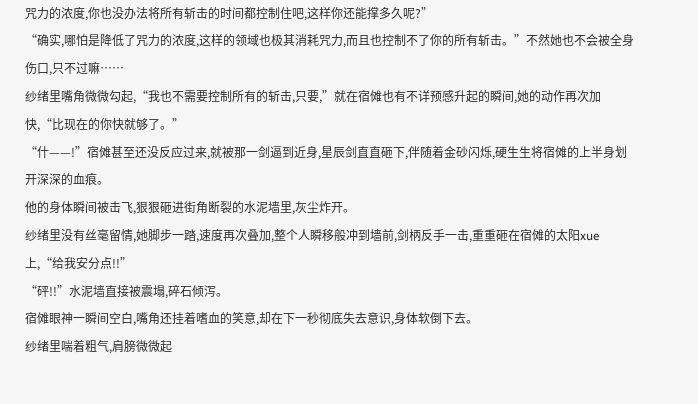咒力的浓度,你也没办法将所有斩击的时间都控制住吧,这样你还能撑多久呢?”
“确实,哪怕是降低了咒力的浓度,这样的领域也极其消耗咒力,而且也控制不了你的所有斩击。”不然她也不会被全身伤口,只不过嘛……
纱绪里嘴角微微勾起,“我也不需要控制所有的斩击,只要,”就在宿傩也有不详预感升起的瞬间,她的动作再次加快,“比现在的你快就够了。”
“什——!”宿傩甚至还没反应过来,就被那一剑逼到近身,星辰剑直直砸下,伴随着金砂闪烁,硬生生将宿傩的上半身划开深深的血痕。
他的身体瞬间被击飞,狠狠砸进街角断裂的水泥墙里,灰尘炸开。
纱绪里没有丝毫留情,她脚步一踏,速度再次叠加,整个人瞬移般冲到墙前,剑柄反手一击,重重砸在宿傩的太阳xue上,“给我安分点!!”
“砰!!”水泥墙直接被震塌,碎石倾泻。
宿傩眼神一瞬间空白,嘴角还挂着嗜血的笑意,却在下一秒彻底失去意识,身体软倒下去。
纱绪里喘着粗气,肩膀微微起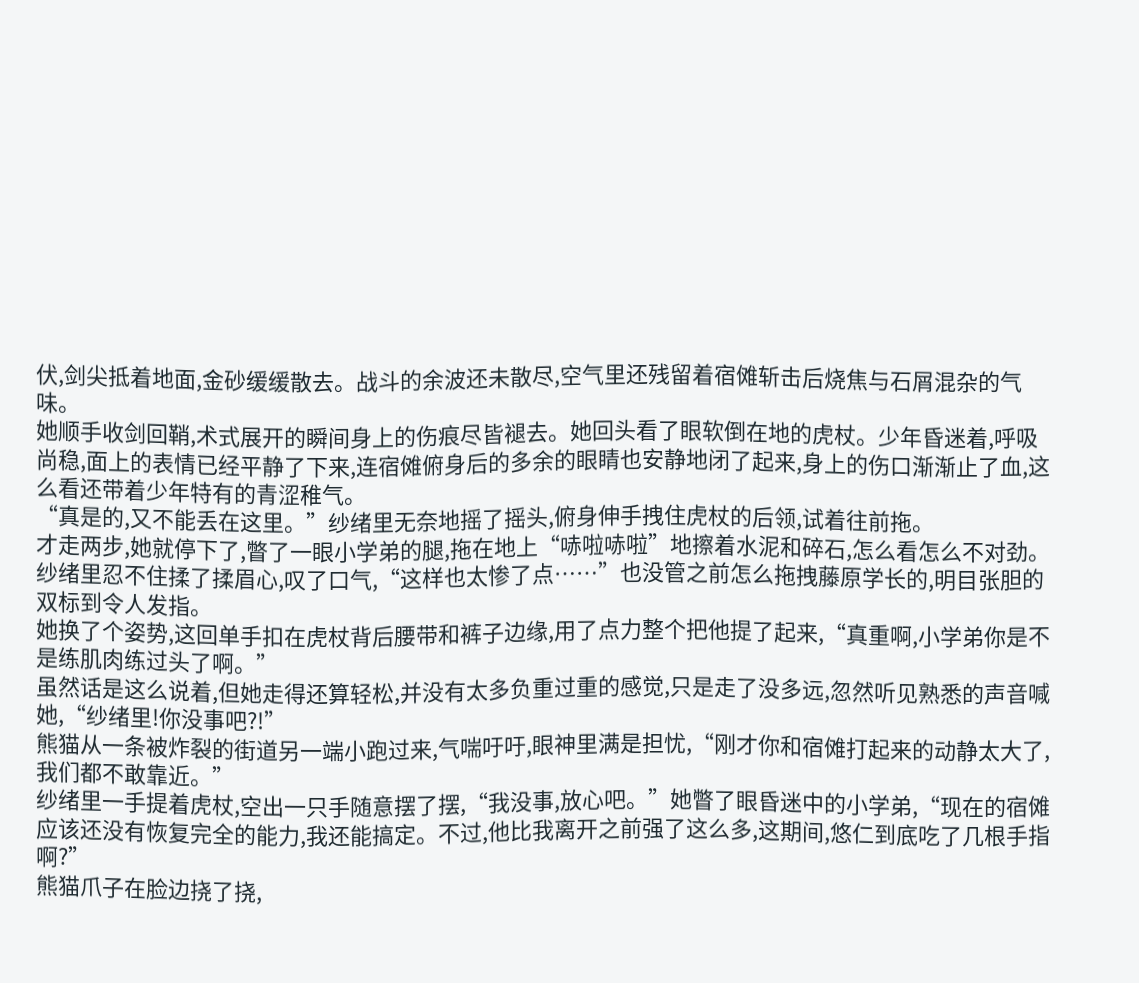伏,剑尖抵着地面,金砂缓缓散去。战斗的余波还未散尽,空气里还残留着宿傩斩击后烧焦与石屑混杂的气味。
她顺手收剑回鞘,术式展开的瞬间身上的伤痕尽皆褪去。她回头看了眼软倒在地的虎杖。少年昏迷着,呼吸尚稳,面上的表情已经平静了下来,连宿傩俯身后的多余的眼睛也安静地闭了起来,身上的伤口渐渐止了血,这么看还带着少年特有的青涩稚气。
“真是的,又不能丢在这里。”纱绪里无奈地摇了摇头,俯身伸手拽住虎杖的后领,试着往前拖。
才走两步,她就停下了,瞥了一眼小学弟的腿,拖在地上“哧啦哧啦”地擦着水泥和碎石,怎么看怎么不对劲。
纱绪里忍不住揉了揉眉心,叹了口气,“这样也太惨了点……”也没管之前怎么拖拽藤原学长的,明目张胆的双标到令人发指。
她换了个姿势,这回单手扣在虎杖背后腰带和裤子边缘,用了点力整个把他提了起来,“真重啊,小学弟你是不是练肌肉练过头了啊。”
虽然话是这么说着,但她走得还算轻松,并没有太多负重过重的感觉,只是走了没多远,忽然听见熟悉的声音喊她,“纱绪里!你没事吧?!”
熊猫从一条被炸裂的街道另一端小跑过来,气喘吁吁,眼神里满是担忧,“刚才你和宿傩打起来的动静太大了,我们都不敢靠近。”
纱绪里一手提着虎杖,空出一只手随意摆了摆,“我没事,放心吧。”她瞥了眼昏迷中的小学弟,“现在的宿傩应该还没有恢复完全的能力,我还能搞定。不过,他比我离开之前强了这么多,这期间,悠仁到底吃了几根手指啊?”
熊猫爪子在脸边挠了挠,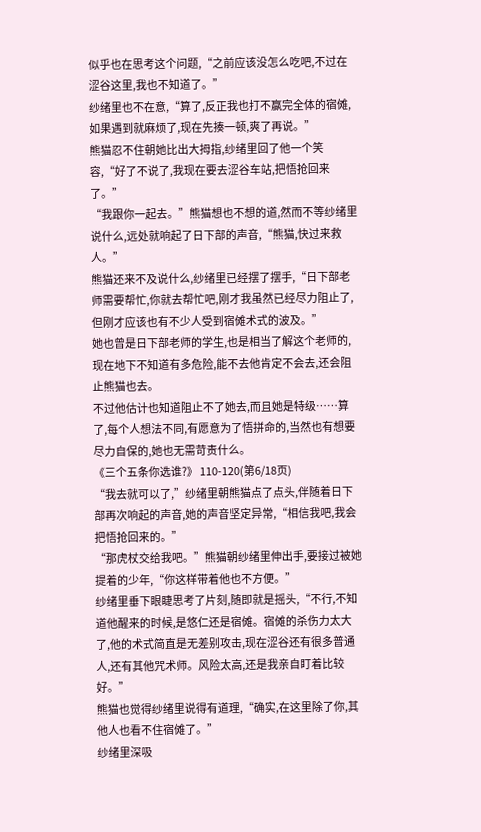似乎也在思考这个问题,“之前应该没怎么吃吧,不过在涩谷这里,我也不知道了。”
纱绪里也不在意,“算了,反正我也打不赢完全体的宿傩,如果遇到就麻烦了,现在先揍一顿,爽了再说。”
熊猫忍不住朝她比出大拇指,纱绪里回了他一个笑容,“好了不说了,我现在要去涩谷车站,把悟抢回来了。”
“我跟你一起去。”熊猫想也不想的道,然而不等纱绪里说什么,远处就响起了日下部的声音,“熊猫,快过来救人。”
熊猫还来不及说什么,纱绪里已经摆了摆手,“日下部老师需要帮忙,你就去帮忙吧,刚才我虽然已经尽力阻止了,但刚才应该也有不少人受到宿傩术式的波及。”
她也曾是日下部老师的学生,也是相当了解这个老师的,现在地下不知道有多危险,能不去他肯定不会去,还会阻止熊猫也去。
不过他估计也知道阻止不了她去,而且她是特级……算了,每个人想法不同,有愿意为了悟拼命的,当然也有想要尽力自保的,她也无需苛责什么。
《三个五条你选谁?》 110-120(第6/18页)
“我去就可以了,”纱绪里朝熊猫点了点头,伴随着日下部再次响起的声音,她的声音坚定异常,“相信我吧,我会把悟抢回来的。”
“那虎杖交给我吧。”熊猫朝纱绪里伸出手,要接过被她提着的少年,“你这样带着他也不方便。”
纱绪里垂下眼睫思考了片刻,随即就是摇头,“不行,不知道他醒来的时候,是悠仁还是宿傩。宿傩的杀伤力太大了,他的术式简直是无差别攻击,现在涩谷还有很多普通人,还有其他咒术师。风险太高,还是我亲自盯着比较好。”
熊猫也觉得纱绪里说得有道理,“确实,在这里除了你,其他人也看不住宿傩了。”
纱绪里深吸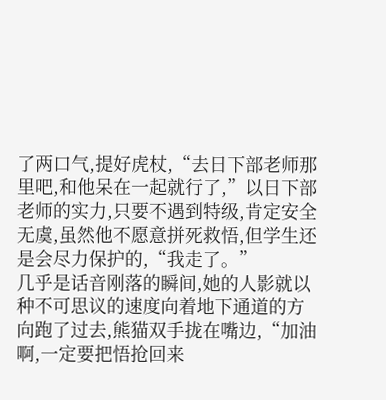了两口气,提好虎杖,“去日下部老师那里吧,和他呆在一起就行了,”以日下部老师的实力,只要不遇到特级,肯定安全无虞,虽然他不愿意拼死救悟,但学生还是会尽力保护的,“我走了。”
几乎是话音刚落的瞬间,她的人影就以种不可思议的速度向着地下通道的方向跑了过去,熊猫双手拢在嘴边,“加油啊,一定要把悟抢回来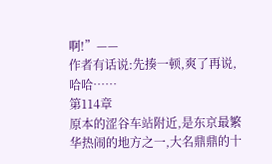啊!”——
作者有话说:先揍一顿,爽了再说,哈哈……
第114章
原本的涩谷车站附近,是东京最繁华热闹的地方之一,大名鼎鼎的十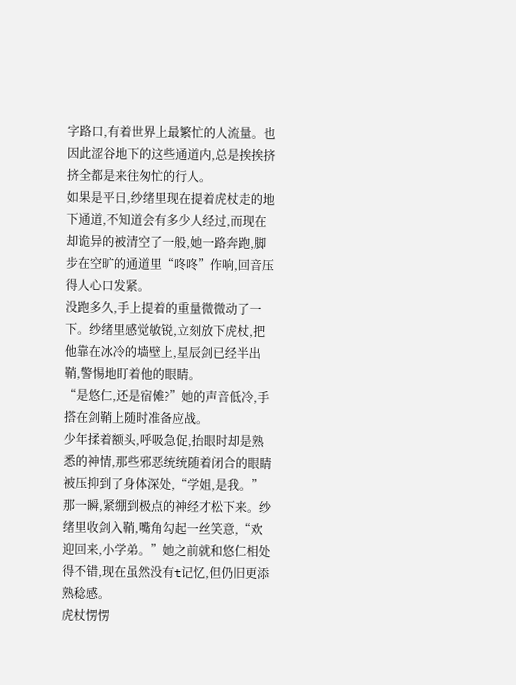字路口,有着世界上最繁忙的人流量。也因此涩谷地下的这些通道内,总是挨挨挤挤全都是来往匆忙的行人。
如果是平日,纱绪里现在提着虎杖走的地下通道,不知道会有多少人经过,而现在却诡异的被清空了一般,她一路奔跑,脚步在空旷的通道里“咚咚”作响,回音压得人心口发紧。
没跑多久,手上提着的重量微微动了一下。纱绪里感觉敏锐,立刻放下虎杖,把他靠在冰冷的墙壁上,星辰剑已经半出鞘,警惕地盯着他的眼睛。
“是悠仁,还是宿傩?”她的声音低冷,手搭在剑鞘上随时准备应战。
少年揉着额头,呼吸急促,抬眼时却是熟悉的神情,那些邪恶统统随着闭合的眼睛被压抑到了身体深处,“学姐,是我。”
那一瞬,紧绷到极点的神经才松下来。纱绪里收剑入鞘,嘴角勾起一丝笑意,“欢迎回来,小学弟。”她之前就和悠仁相处得不错,现在虽然没有t记忆,但仍旧更添熟稔感。
虎杖愣愣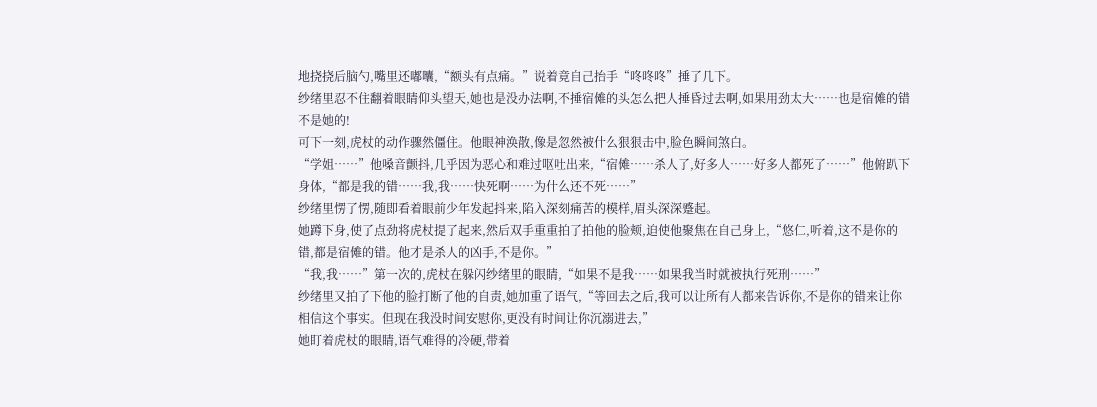地挠挠后脑勺,嘴里还嘟囔,“额头有点痛。”说着竟自己抬手“咚咚咚”捶了几下。
纱绪里忍不住翻着眼睛仰头望天,她也是没办法啊,不捶宿傩的头怎么把人捶昏过去啊,如果用劲太大……也是宿傩的错不是她的!
可下一刻,虎杖的动作骤然僵住。他眼神涣散,像是忽然被什么狠狠击中,脸色瞬间煞白。
“学姐……”他嗓音颤抖,几乎因为恶心和难过呕吐出来,“宿傩……杀人了,好多人……好多人都死了……”他俯趴下身体,“都是我的错……我,我……快死啊……为什么还不死……”
纱绪里愣了愣,随即看着眼前少年发起抖来,陷入深刻痛苦的模样,眉头深深蹙起。
她蹲下身,使了点劲将虎杖提了起来,然后双手重重拍了拍他的脸颊,迫使他聚焦在自己身上,“悠仁,听着,这不是你的错,都是宿傩的错。他才是杀人的凶手,不是你。”
“我,我……”第一次的,虎杖在躲闪纱绪里的眼睛,“如果不是我……如果我当时就被执行死刑……”
纱绪里又拍了下他的脸打断了他的自责,她加重了语气,“等回去之后,我可以让所有人都来告诉你,不是你的错来让你相信这个事实。但现在我没时间安慰你,更没有时间让你沉溺进去,”
她盯着虎杖的眼睛,语气难得的冷硬,带着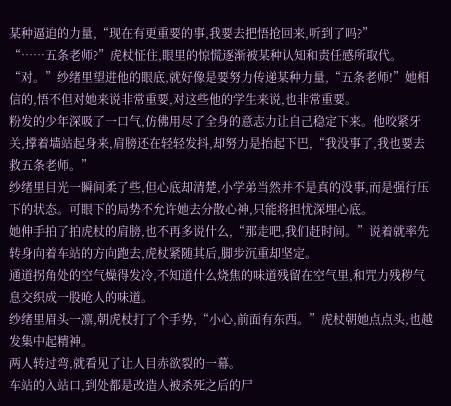某种逼迫的力量,“现在有更重要的事,我要去把悟抢回来,听到了吗?”
“……五条老师?”虎杖怔住,眼里的惊慌逐渐被某种认知和责任感所取代。
“对。”纱绪里望进他的眼底,就好像是要努力传递某种力量,“五条老师!”她相信的,悟不但对她来说非常重要,对这些他的学生来说,也非常重要。
粉发的少年深吸了一口气,仿佛用尽了全身的意志力让自己稳定下来。他咬紧牙关,撑着墙站起身来,肩膀还在轻轻发抖,却努力是抬起下巴,“我没事了,我也要去救五条老师。”
纱绪里目光一瞬间柔了些,但心底却清楚,小学弟当然并不是真的没事,而是强行压下的状态。可眼下的局势不允许她去分散心神,只能将担忧深埋心底。
她伸手拍了拍虎杖的肩膀,也不再多说什么,“那走吧,我们赶时间。”说着就率先转身向着车站的方向跑去,虎杖紧随其后,脚步沉重却坚定。
通道拐角处的空气燥得发冷,不知道什么烧焦的味道残留在空气里,和咒力残秽气息交织成一股呛人的味道。
纱绪里眉头一凛,朝虎杖打了个手势,“小心,前面有东西。”虎杖朝她点点头,也越发集中起精神。
两人转过弯,就看见了让人目赤欲裂的一幕。
车站的入站口,到处都是改造人被杀死之后的尸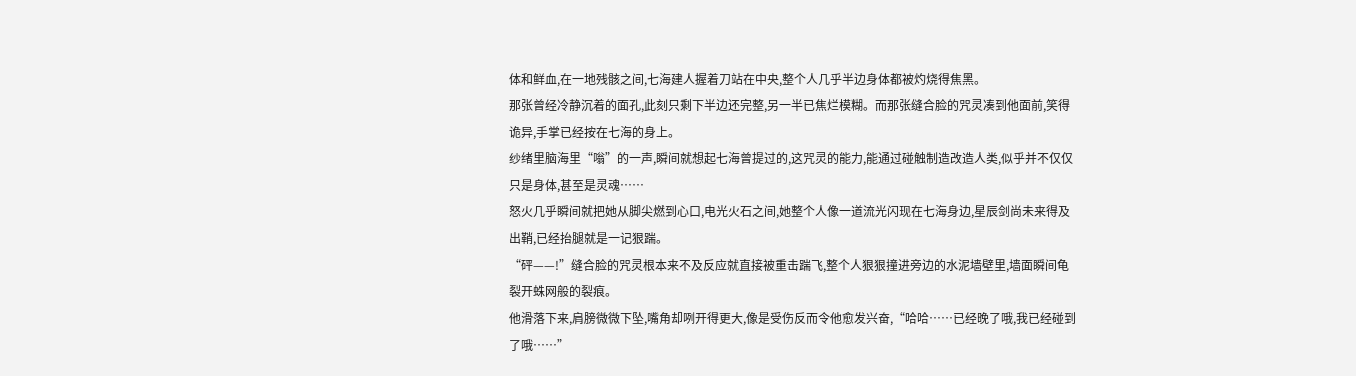体和鲜血,在一地残骸之间,七海建人握着刀站在中央,整个人几乎半边身体都被灼烧得焦黑。
那张曾经冷静沉着的面孔,此刻只剩下半边还完整,另一半已焦烂模糊。而那张缝合脸的咒灵凑到他面前,笑得诡异,手掌已经按在七海的身上。
纱绪里脑海里“嗡”的一声,瞬间就想起七海曾提过的,这咒灵的能力,能通过碰触制造改造人类,似乎并不仅仅只是身体,甚至是灵魂……
怒火几乎瞬间就把她从脚尖燃到心口,电光火石之间,她整个人像一道流光闪现在七海身边,星辰剑尚未来得及出鞘,已经抬腿就是一记狠踹。
“砰——!”缝合脸的咒灵根本来不及反应就直接被重击踹飞,整个人狠狠撞进旁边的水泥墙壁里,墙面瞬间龟裂开蛛网般的裂痕。
他滑落下来,肩膀微微下坠,嘴角却咧开得更大,像是受伤反而令他愈发兴奋,“哈哈……已经晚了哦,我已经碰到了哦……”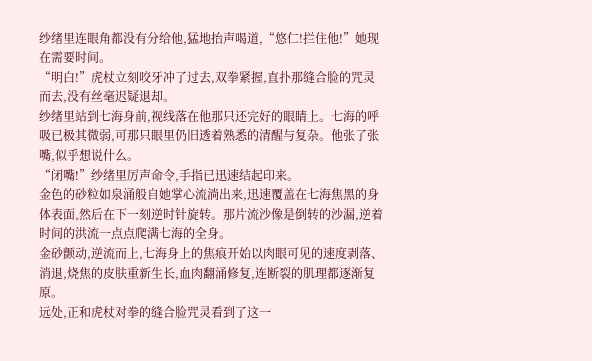纱绪里连眼角都没有分给他,猛地抬声喝道,“悠仁!拦住他!”她现在需要时间。
“明白!”虎杖立刻咬牙冲了过去,双拳紧握,直扑那缝合脸的咒灵而去,没有丝毫迟疑退却。
纱绪里站到七海身前,视线落在他那只还完好的眼睛上。七海的呼吸已极其微弱,可那只眼里仍旧透着熟悉的清醒与复杂。他张了张嘴,似乎想说什么。
“闭嘴!”纱绪里厉声命令,手指已迅速结起印来。
金色的砂粒如泉涌般自她掌心流淌出来,迅速覆盖在七海焦黑的身体表面,然后在下一刻逆时针旋转。那片流沙像是倒转的沙漏,逆着时间的洪流一点点爬满七海的全身。
金砂颤动,逆流而上,七海身上的焦痕开始以肉眼可见的速度剥落、消退,烧焦的皮肤重新生长,血肉翻涌修复,连断裂的肌理都逐渐复原。
远处,正和虎杖对拳的缝合脸咒灵看到了这一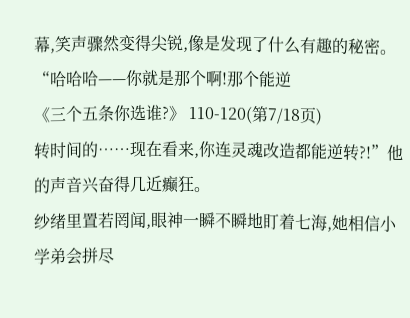幕,笑声骤然变得尖锐,像是发现了什么有趣的秘密。
“哈哈哈——你就是那个啊!那个能逆
《三个五条你选谁?》 110-120(第7/18页)
转时间的……现在看来,你连灵魂改造都能逆转?!”他的声音兴奋得几近癫狂。
纱绪里置若罔闻,眼神一瞬不瞬地盯着七海,她相信小学弟会拼尽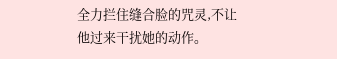全力拦住缝合脸的咒灵,不让他过来干扰她的动作。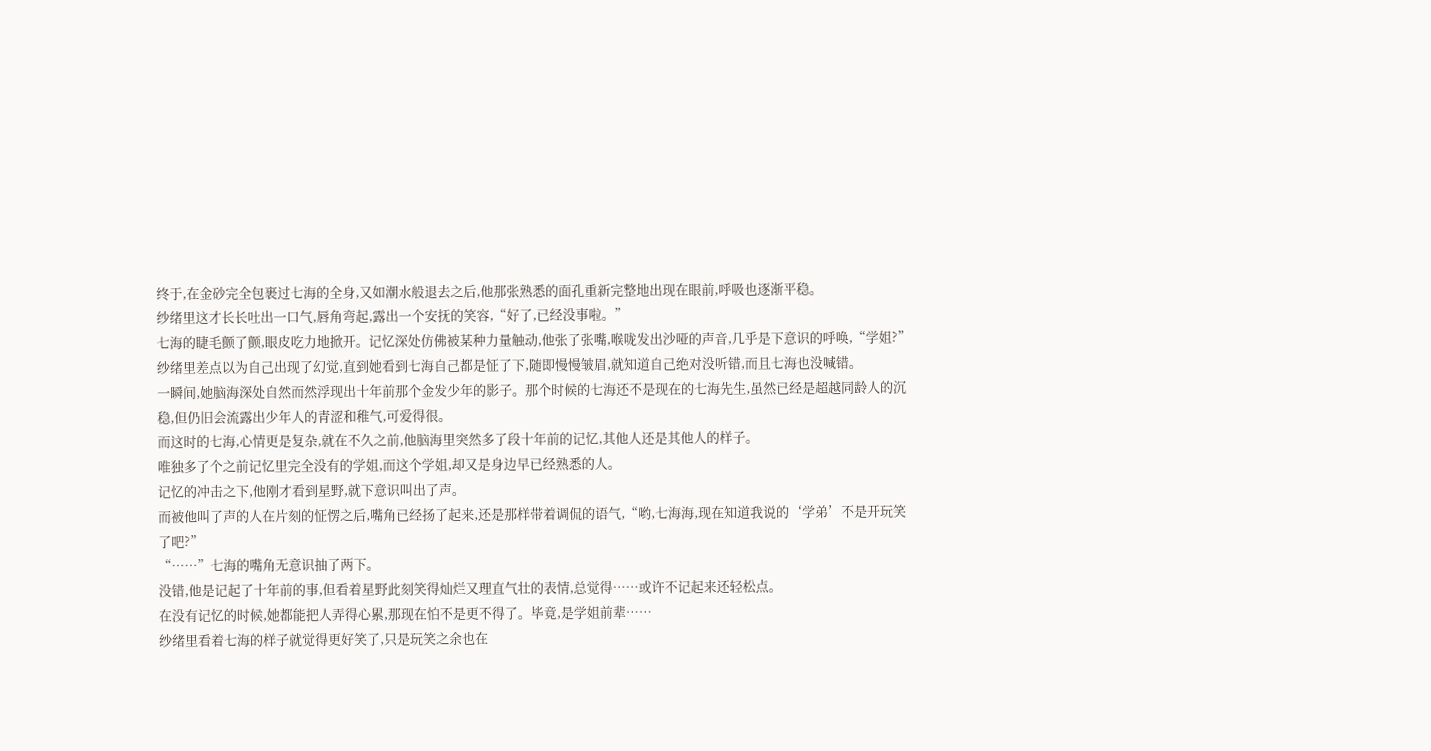终于,在金砂完全包裹过七海的全身,又如潮水般退去之后,他那张熟悉的面孔重新完整地出现在眼前,呼吸也逐渐平稳。
纱绪里这才长长吐出一口气,唇角弯起,露出一个安抚的笑容,“好了,已经没事啦。”
七海的睫毛颤了颤,眼皮吃力地掀开。记忆深处仿佛被某种力量触动,他张了张嘴,喉咙发出沙哑的声音,几乎是下意识的呼唤,“学姐?”
纱绪里差点以为自己出现了幻觉,直到她看到七海自己都是怔了下,随即慢慢皱眉,就知道自己绝对没听错,而且七海也没喊错。
一瞬间,她脑海深处自然而然浮现出十年前那个金发少年的影子。那个时候的七海还不是现在的七海先生,虽然已经是超越同龄人的沉稳,但仍旧会流露出少年人的青涩和稚气,可爱得很。
而这时的七海,心情更是复杂,就在不久之前,他脑海里突然多了段十年前的记忆,其他人还是其他人的样子。
唯独多了个之前记忆里完全没有的学姐,而这个学姐,却又是身边早已经熟悉的人。
记忆的冲击之下,他刚才看到星野,就下意识叫出了声。
而被他叫了声的人在片刻的怔愣之后,嘴角已经扬了起来,还是那样带着调侃的语气,“哟,七海海,现在知道我说的‘学弟’不是开玩笑了吧?”
“……”七海的嘴角无意识抽了两下。
没错,他是记起了十年前的事,但看着星野此刻笑得灿烂又理直气壮的表情,总觉得……或许不记起来还轻松点。
在没有记忆的时候,她都能把人弄得心累,那现在怕不是更不得了。毕竟,是学姐前辈……
纱绪里看着七海的样子就觉得更好笑了,只是玩笑之余也在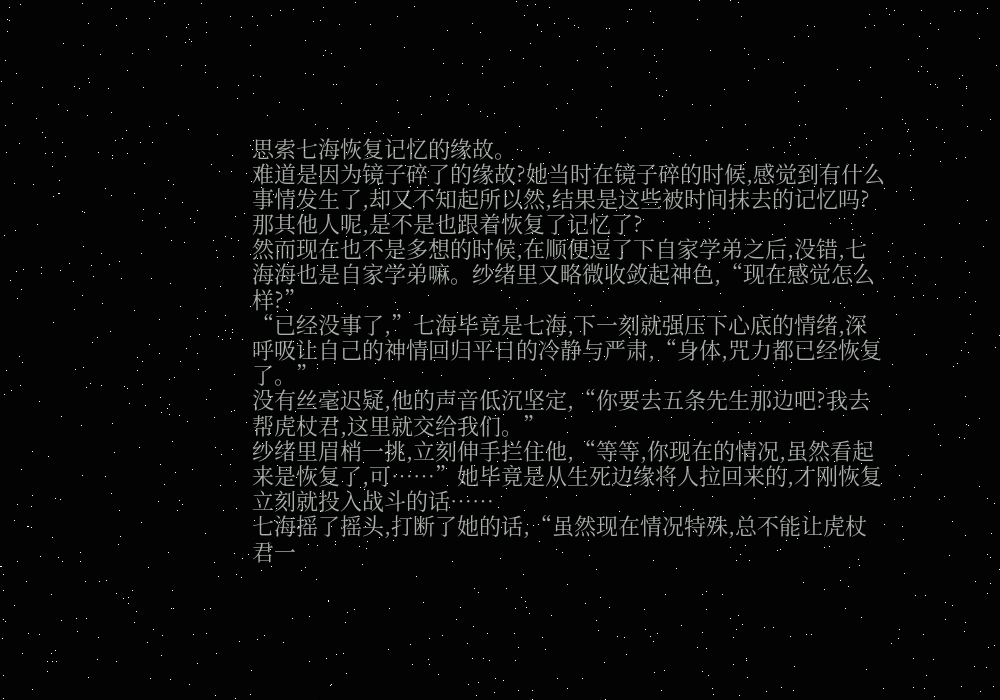思索七海恢复记忆的缘故。
难道是因为镜子碎了的缘故?她当时在镜子碎的时候,感觉到有什么事情发生了,却又不知起所以然,结果是这些被时间抹去的记忆吗?
那其他人呢,是不是也跟着恢复了记忆了?
然而现在也不是多想的时候,在顺便逗了下自家学弟之后,没错,七海海也是自家学弟嘛。纱绪里又略微收敛起神色,“现在感觉怎么样?”
“已经没事了,”七海毕竟是七海,下一刻就强压下心底的情绪,深呼吸让自己的神情回归平日的冷静与严肃,“身体,咒力都已经恢复了。”
没有丝毫迟疑,他的声音低沉坚定,“你要去五条先生那边吧?我去帮虎杖君,这里就交给我们。”
纱绪里眉梢一挑,立刻伸手拦住他,“等等,你现在的情况,虽然看起来是恢复了,可……”她毕竟是从生死边缘将人拉回来的,才刚恢复立刻就投入战斗的话……
七海摇了摇头,打断了她的话,“虽然现在情况特殊,总不能让虎杖君一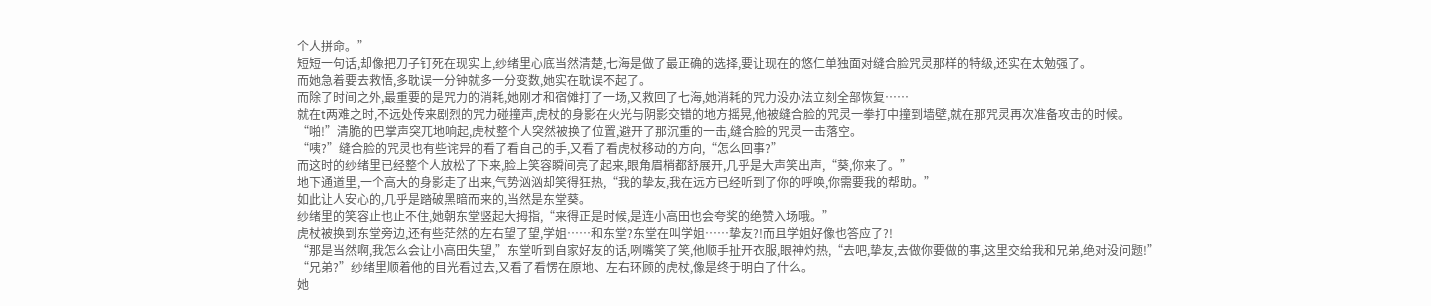个人拼命。”
短短一句话,却像把刀子钉死在现实上,纱绪里心底当然清楚,七海是做了最正确的选择,要让现在的悠仁单独面对缝合脸咒灵那样的特级,还实在太勉强了。
而她急着要去救悟,多耽误一分钟就多一分变数,她实在耽误不起了。
而除了时间之外,最重要的是咒力的消耗,她刚才和宿傩打了一场,又救回了七海,她消耗的咒力没办法立刻全部恢复……
就在t两难之时,不远处传来剧烈的咒力碰撞声,虎杖的身影在火光与阴影交错的地方摇晃,他被缝合脸的咒灵一拳打中撞到墙壁,就在那咒灵再次准备攻击的时候。
“啪!”清脆的巴掌声突兀地响起,虎杖整个人突然被换了位置,避开了那沉重的一击,缝合脸的咒灵一击落空。
“咦?”缝合脸的咒灵也有些诧异的看了看自己的手,又看了看虎杖移动的方向,“怎么回事?”
而这时的纱绪里已经整个人放松了下来,脸上笑容瞬间亮了起来,眼角眉梢都舒展开,几乎是大声笑出声,“葵,你来了。”
地下通道里,一个高大的身影走了出来,气势汹汹却笑得狂热,“我的挚友,我在远方已经听到了你的呼唤,你需要我的帮助。”
如此让人安心的,几乎是踏破黑暗而来的,当然是东堂葵。
纱绪里的笑容止也止不住,她朝东堂竖起大拇指,“来得正是时候,是连小高田也会夸奖的绝赞入场哦。”
虎杖被换到东堂旁边,还有些茫然的左右望了望,学姐……和东堂?东堂在叫学姐……挚友?!而且学姐好像也答应了?!
“那是当然啊,我怎么会让小高田失望,”东堂听到自家好友的话,咧嘴笑了笑,他顺手扯开衣服,眼神灼热,“去吧,挚友,去做你要做的事,这里交给我和兄弟,绝对没问题!”
“兄弟?”纱绪里顺着他的目光看过去,又看了看愣在原地、左右环顾的虎杖,像是终于明白了什么。
她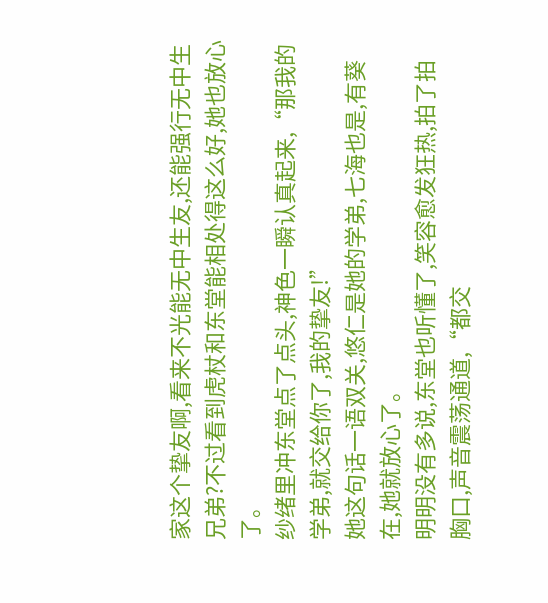家这个挚友啊,看来不光能无中生友,还能强行无中生兄弟?不过看到虎杖和东堂能相处得这么好,她也放心了。
纱绪里冲东堂点了点头,神色一瞬认真起来,“那我的学弟,就交给你了,我的挚友!”
她这句话一语双关,悠仁是她的学弟,七海也是,有葵在,她就放心了。
明明没有多说,东堂也听懂了,笑容愈发狂热,拍了拍胸口,声音震荡通道,“都交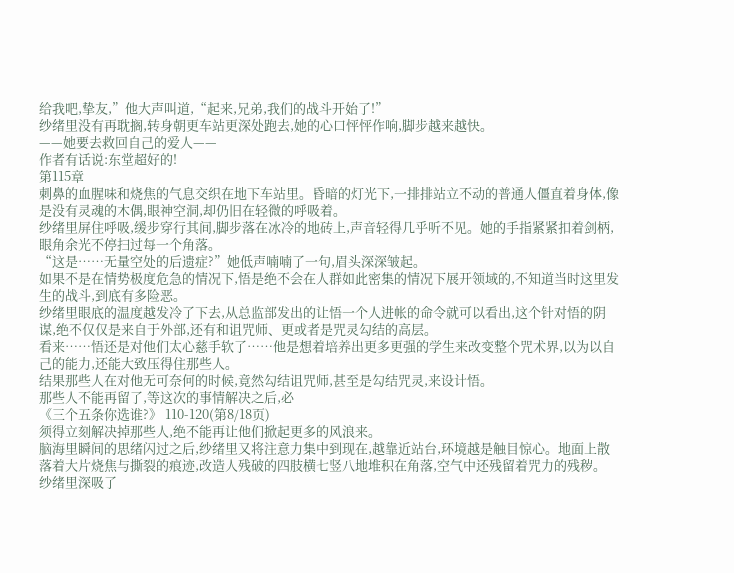给我吧,挚友,”他大声叫道,“起来,兄弟,我们的战斗开始了!”
纱绪里没有再耽搁,转身朝更车站更深处跑去,她的心口怦怦作响,脚步越来越快。
——她要去救回自己的爱人——
作者有话说:东堂超好的!
第115章
刺鼻的血腥味和烧焦的气息交织在地下车站里。昏暗的灯光下,一排排站立不动的普通人僵直着身体,像是没有灵魂的木偶,眼神空洞,却仍旧在轻微的呼吸着。
纱绪里屏住呼吸,缓步穿行其间,脚步落在冰冷的地砖上,声音轻得几乎听不见。她的手指紧紧扣着剑柄,眼角余光不停扫过每一个角落。
“这是……无量空处的后遗症?”她低声喃喃了一句,眉头深深皱起。
如果不是在情势极度危急的情况下,悟是绝不会在人群如此密集的情况下展开领域的,不知道当时这里发生的战斗,到底有多险恶。
纱绪里眼底的温度越发冷了下去,从总监部发出的让悟一个人进帐的命令就可以看出,这个针对悟的阴谋,绝不仅仅是来自于外部,还有和诅咒师、更或者是咒灵勾结的高层。
看来……悟还是对他们太心慈手软了……他是想着培养出更多更强的学生来改变整个咒术界,以为以自己的能力,还能大致压得住那些人。
结果那些人在对他无可奈何的时候,竟然勾结诅咒师,甚至是勾结咒灵,来设计悟。
那些人不能再留了,等这次的事情解决之后,必
《三个五条你选谁?》 110-120(第8/18页)
须得立刻解决掉那些人,绝不能再让他们掀起更多的风浪来。
脑海里瞬间的思绪闪过之后,纱绪里又将注意力集中到现在,越靠近站台,环境越是触目惊心。地面上散落着大片烧焦与撕裂的痕迹,改造人残破的四肢横七竖八地堆积在角落,空气中还残留着咒力的残秽。
纱绪里深吸了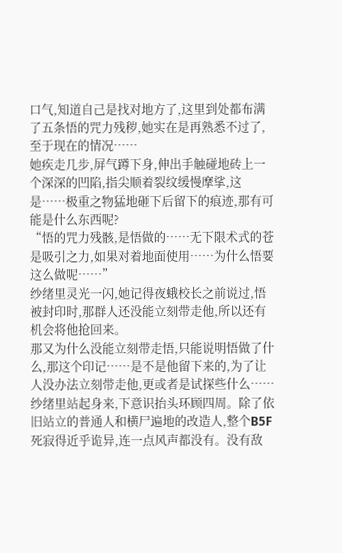口气,知道自己是找对地方了,这里到处都布满了五条悟的咒力残秽,她实在是再熟悉不过了,至于现在的情况……
她疾走几步,屏气蹲下身,伸出手触碰地砖上一个深深的凹陷,指尖顺着裂纹缓慢摩挲,这是……极重之物猛地砸下后留下的痕迹,那有可能是什么东西呢?
“悟的咒力残骸,是悟做的……无下限术式的苍是吸引之力,如果对着地面使用……为什么悟要这么做呢……”
纱绪里灵光一闪,她记得夜蛾校长之前说过,悟被封印时,那群人还没能立刻带走他,所以还有机会将他抢回来。
那又为什么没能立刻带走悟,只能说明悟做了什么,那这个印记……是不是他留下来的,为了让人没办法立刻带走他,更或者是试探些什么……
纱绪里站起身来,下意识抬头环顾四周。除了依旧站立的普通人和横尸遍地的改造人,整个B5F死寂得近乎诡异,连一点风声都没有。没有敌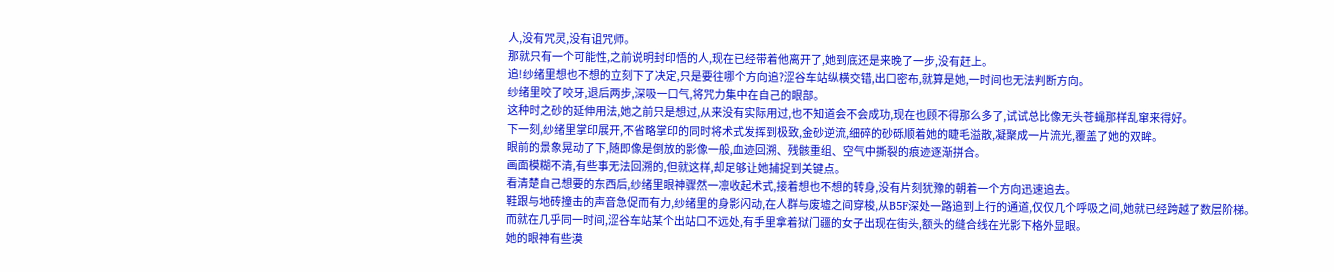人,没有咒灵,没有诅咒师。
那就只有一个可能性,之前说明封印悟的人,现在已经带着他离开了,她到底还是来晚了一步,没有赶上。
追!纱绪里想也不想的立刻下了决定,只是要往哪个方向追?涩谷车站纵横交错,出口密布,就算是她,一时间也无法判断方向。
纱绪里咬了咬牙,退后两步,深吸一口气,将咒力集中在自己的眼部。
这种时之砂的延伸用法,她之前只是想过,从来没有实际用过,也不知道会不会成功,现在也顾不得那么多了,试试总比像无头苍蝇那样乱窜来得好。
下一刻,纱绪里掌印展开,不省略掌印的同时将术式发挥到极致,金砂逆流,细碎的砂砾顺着她的睫毛溢散,凝聚成一片流光,覆盖了她的双眸。
眼前的景象晃动了下,随即像是倒放的影像一般,血迹回溯、残骸重组、空气中撕裂的痕迹逐渐拼合。
画面模糊不清,有些事无法回溯的,但就这样,却足够让她捕捉到关键点。
看清楚自己想要的东西后,纱绪里眼神骤然一凛收起术式,接着想也不想的转身,没有片刻犹豫的朝着一个方向迅速追去。
鞋跟与地砖撞击的声音急促而有力,纱绪里的身影闪动,在人群与废墟之间穿梭,从B5F深处一路追到上行的通道,仅仅几个呼吸之间,她就已经跨越了数层阶梯。
而就在几乎同一时间,涩谷车站某个出站口不远处,有手里拿着狱门疆的女子出现在街头,额头的缝合线在光影下格外显眼。
她的眼神有些漠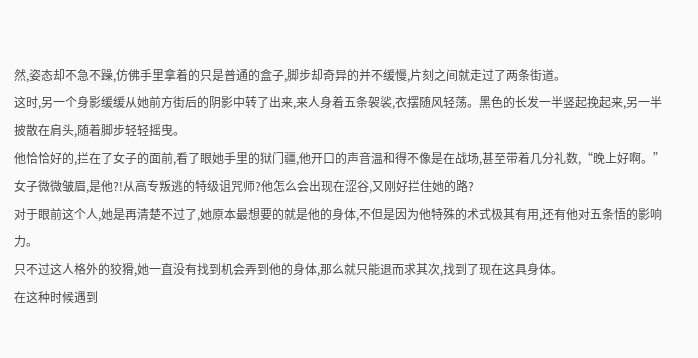然,姿态却不急不躁,仿佛手里拿着的只是普通的盒子,脚步却奇异的并不缓慢,片刻之间就走过了两条街道。
这时,另一个身影缓缓从她前方街后的阴影中转了出来,来人身着五条袈裟,衣摆随风轻荡。黑色的长发一半竖起挽起来,另一半披散在肩头,随着脚步轻轻摇曳。
他恰恰好的,拦在了女子的面前,看了眼她手里的狱门疆,他开口的声音温和得不像是在战场,甚至带着几分礼数,“晚上好啊。”
女子微微皱眉,是他?!从高专叛逃的特级诅咒师?他怎么会出现在涩谷,又刚好拦住她的路?
对于眼前这个人,她是再清楚不过了,她原本最想要的就是他的身体,不但是因为他特殊的术式极其有用,还有他对五条悟的影响力。
只不过这人格外的狡猾,她一直没有找到机会弄到他的身体,那么就只能退而求其次,找到了现在这具身体。
在这种时候遇到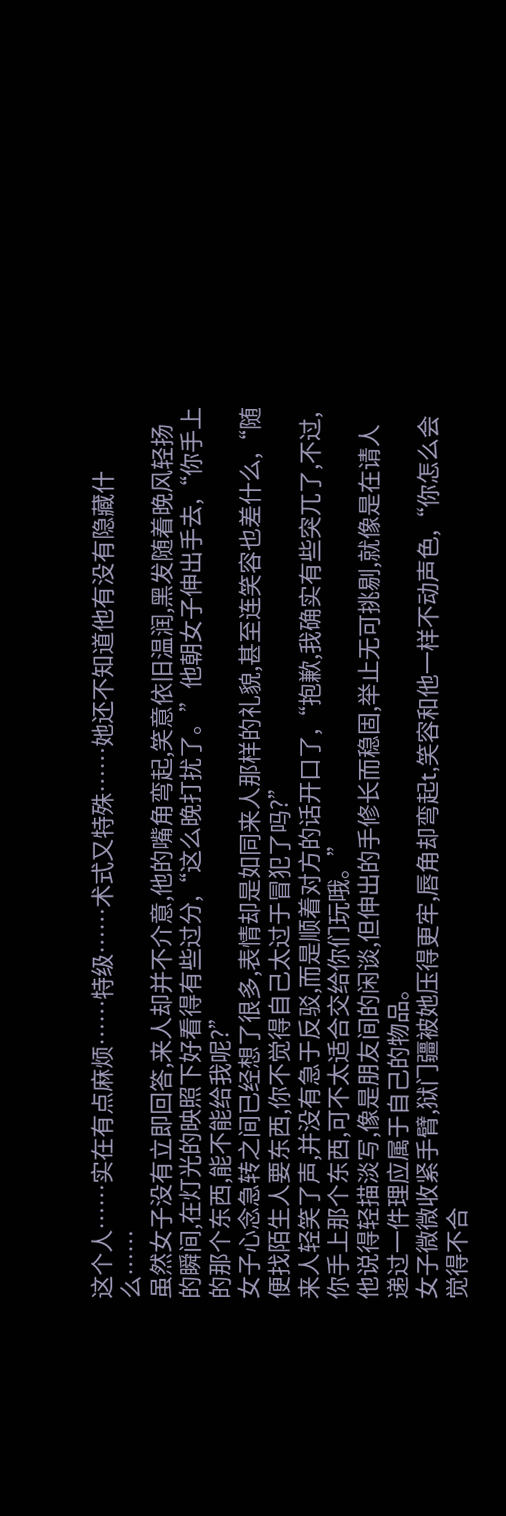这个人……实在有点麻烦……特级……术式又特殊……她还不知道他有没有隐藏什么……
虽然女子没有立即回答,来人却并不介意,他的嘴角弯起,笑意依旧温润,黑发随着晚风轻扬的瞬间,在灯光的映照下好看得有些过分,“这么晚打扰了。”他朝女子伸出手去,“你手上的那个东西,能不能给我呢?”
女子心念急转之间已经想了很多,表情却是如同来人那样的礼貌,甚至连笑容也差什么,“随便找陌生人要东西,你不觉得自己太过于冒犯了吗?”
来人轻笑了声,并没有急于反驳,而是顺着对方的话开口了,“抱歉,我确实有些突兀了,不过,你手上那个东西,可不太适合交给你们玩哦。”
他说得轻描淡写,像是朋友间的闲谈,但伸出的手修长而稳固,举止无可挑剔,就像是在请人递过一件理应属于自己的物品。
女子微微收紧手臂,狱门疆被她压得更牢,唇角却弯起t,笑容和他一样不动声色,“你怎么会觉得不合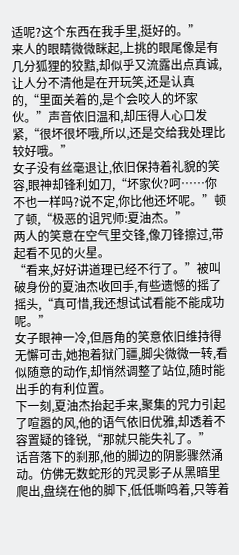适呢?这个东西在我手里,挺好的。”
来人的眼睛微微眯起,上挑的眼尾像是有几分狐狸的狡黠,却似乎又流露出点真诚,让人分不清他是在开玩笑,还是认真的,“里面关着的,是个会咬人的坏家伙。”声音依旧温和,却压得人心口发紧,“很坏很坏哦,所以,还是交给我处理比较好哦。”
女子没有丝毫退让,依旧保持着礼貌的笑容,眼神却锋利如刀,“坏家伙?呵……你不也一样吗?说不定,你比他还坏呢。”顿了顿,“极恶的诅咒师:夏油杰。”
两人的笑意在空气里交锋,像刀锋擦过,带起看不见的火星。
“看来,好好讲道理已经不行了。”被叫破身份的夏油杰收回手,有些遗憾的摇了摇头,“真可惜,我还想试试看能不能成功呢。”
女子眼神一冷,但唇角的笑意依旧维持得无懈可击,她抱着狱门疆,脚尖微微一转,看似随意的动作,却悄然调整了站位,随时能出手的有利位置。
下一刻,夏油杰抬起手来,聚集的咒力引起了喧嚣的风,他的语气依旧优雅,却透着不容置疑的锋锐,“那就只能失礼了。”
话音落下的刹那,他的脚边的阴影骤然涌动。仿佛无数蛇形的咒灵影子从黑暗里爬出,盘绕在他的脚下,低低嘶鸣着,只等着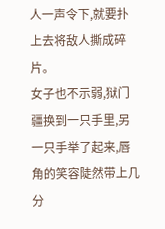人一声令下,就要扑上去将敌人撕成碎片。
女子也不示弱,狱门疆换到一只手里,另一只手举了起来,唇角的笑容陡然带上几分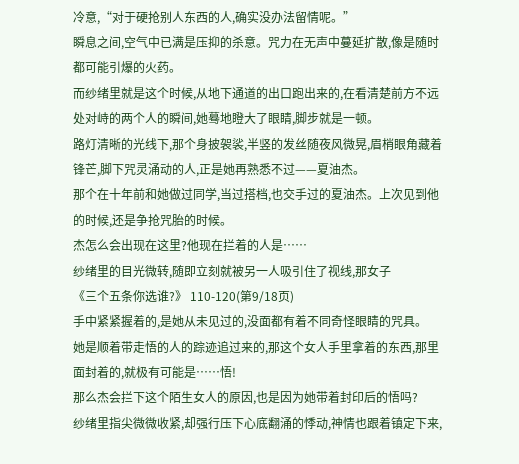冷意,“对于硬抢别人东西的人,确实没办法留情呢。”
瞬息之间,空气中已满是压抑的杀意。咒力在无声中蔓延扩散,像是随时都可能引爆的火药。
而纱绪里就是这个时候,从地下通道的出口跑出来的,在看清楚前方不远处对峙的两个人的瞬间,她蓦地瞪大了眼睛,脚步就是一顿。
路灯清晰的光线下,那个身披袈裟,半竖的发丝随夜风微晃,眉梢眼角藏着锋芒,脚下咒灵涌动的人,正是她再熟悉不过——夏油杰。
那个在十年前和她做过同学,当过搭档,也交手过的夏油杰。上次见到他的时候,还是争抢咒胎的时候。
杰怎么会出现在这里?他现在拦着的人是……
纱绪里的目光微转,随即立刻就被另一人吸引住了视线,那女子
《三个五条你选谁?》 110-120(第9/18页)
手中紧紧握着的,是她从未见过的,没面都有着不同奇怪眼睛的咒具。
她是顺着带走悟的人的踪迹追过来的,那这个女人手里拿着的东西,那里面封着的,就极有可能是……悟!
那么杰会拦下这个陌生女人的原因,也是因为她带着封印后的悟吗?
纱绪里指尖微微收紧,却强行压下心底翻涌的悸动,神情也跟着镇定下来,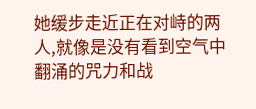她缓步走近正在对峙的两人,就像是没有看到空气中翻涌的咒力和战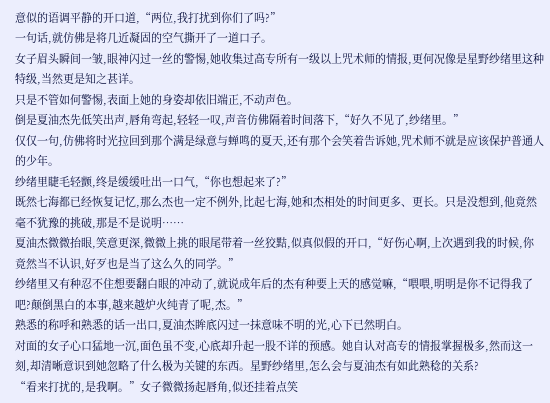意似的语调平静的开口道,“两位,我打扰到你们了吗?”
一句话,就仿佛是将几近凝固的空气撕开了一道口子。
女子眉头瞬间一皱,眼神闪过一丝的警惕,她收集过高专所有一级以上咒术师的情报,更何况像是星野纱绪里这种特级,当然更是知之甚详。
只是不管如何警惕,表面上她的身姿却依旧端正,不动声色。
倒是夏油杰先低笑出声,唇角弯起,轻轻一叹,声音仿佛隔着时间落下,“好久不见了,纱绪里。”
仅仅一句,仿佛将时光拉回到那个满是绿意与蝉鸣的夏天,还有那个会笑着告诉她,咒术师不就是应该保护普通人的少年。
纱绪里睫毛轻颤,终是缓缓吐出一口气,“你也想起来了?”
既然七海都已经恢复记忆,那么杰也一定不例外,比起七海,她和杰相处的时间更多、更长。只是没想到,他竟然毫不犹豫的挑破,那是不是说明……
夏油杰微微抬眼,笑意更深,微微上挑的眼尾带着一丝狡黠,似真似假的开口,“好伤心啊,上次遇到我的时候,你竟然当不认识,好歹也是当了这么久的同学。”
纱绪里又有种忍不住想要翻白眼的冲动了,就说成年后的杰有种要上天的感觉嘛,“喂喂,明明是你不记得我了吧?颠倒黑白的本事,越来越炉火纯青了呢,杰。”
熟悉的称呼和熟悉的话一出口,夏油杰眸底闪过一抹意味不明的光,心下已然明白。
对面的女子心口猛地一沉,面色虽不变,心底却升起一股不详的预感。她自认对高专的情报掌握极多,然而这一刻,却清晰意识到她忽略了什么极为关键的东西。星野纱绪里,怎么会与夏油杰有如此熟稔的关系?
“看来打扰的,是我啊。”女子微微扬起唇角,似还挂着点笑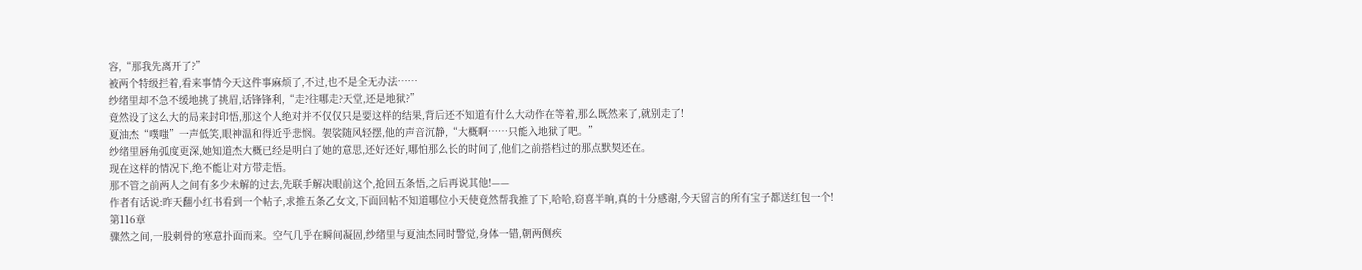容,“那我先离开了?”
被两个特级拦着,看来事情今天这件事麻烦了,不过,也不是全无办法……
纱绪里却不急不缓地挑了挑眉,话锋锋利,“走?往哪走?天堂,还是地狱?”
竟然设了这么大的局来封印悟,那这个人绝对并不仅仅只是要这样的结果,背后还不知道有什么大动作在等着,那么既然来了,就别走了!
夏油杰“噗嗤”一声低笑,眼神温和得近乎悲悯。袈裟随风轻摆,他的声音沉静,“大概啊……只能入地狱了吧。”
纱绪里唇角弧度更深,她知道杰大概已经是明白了她的意思,还好还好,哪怕那么长的时间了,他们之前搭档过的那点默契还在。
现在这样的情况下,绝不能让对方带走悟。
那不管之前两人之间有多少未解的过去,先联手解决眼前这个,抢回五条悟,之后再说其他!——
作者有话说:昨天翻小红书看到一个帖子,求推五条乙女文,下面回帖不知道哪位小天使竟然帮我推了下,哈哈,窃喜半晌,真的十分感谢,今天留言的所有宝子都送红包一个!
第116章
骤然之间,一股刺骨的寒意扑面而来。空气几乎在瞬间凝固,纱绪里与夏油杰同时警觉,身体一错,朝两侧疾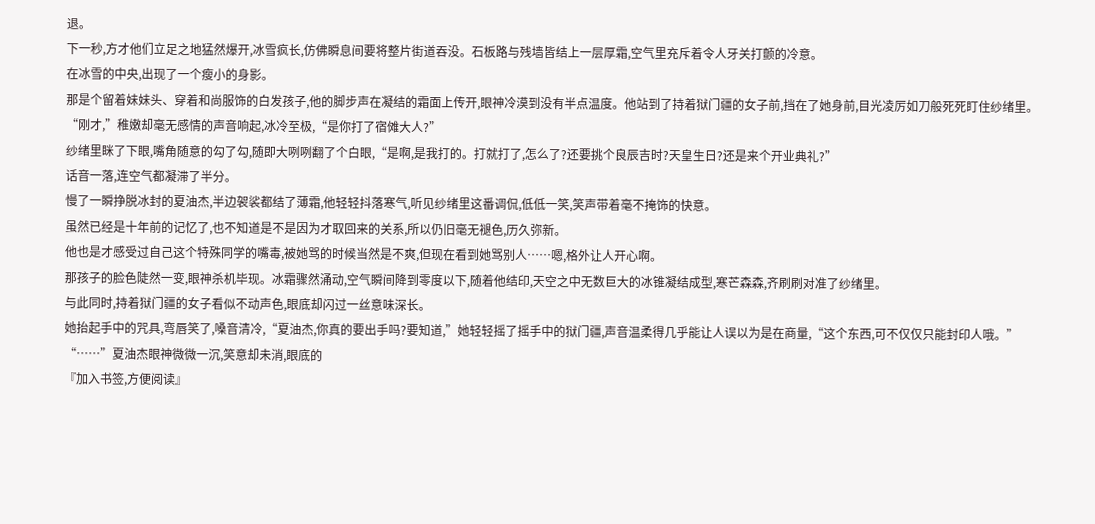退。
下一秒,方才他们立足之地猛然爆开,冰雪疯长,仿佛瞬息间要将整片街道吞没。石板路与残墙皆结上一层厚霜,空气里充斥着令人牙关打颤的冷意。
在冰雪的中央,出现了一个瘦小的身影。
那是个留着妹妹头、穿着和尚服饰的白发孩子,他的脚步声在凝结的霜面上传开,眼神冷漠到没有半点温度。他站到了持着狱门疆的女子前,挡在了她身前,目光凌厉如刀般死死盯住纱绪里。
“刚才,”稚嫩却毫无感情的声音响起,冰冷至极,“是你打了宿傩大人?”
纱绪里眯了下眼,嘴角随意的勾了勾,随即大咧咧翻了个白眼,“是啊,是我打的。打就打了,怎么了?还要挑个良辰吉时?天皇生日?还是来个开业典礼?”
话音一落,连空气都凝滞了半分。
慢了一瞬挣脱冰封的夏油杰,半边袈裟都结了薄霜,他轻轻抖落寒气,听见纱绪里这番调侃,低低一笑,笑声带着毫不掩饰的快意。
虽然已经是十年前的记忆了,也不知道是不是因为才取回来的关系,所以仍旧毫无褪色,历久弥新。
他也是才感受过自己这个特殊同学的嘴毒,被她骂的时候当然是不爽,但现在看到她骂别人……嗯,格外让人开心啊。
那孩子的脸色陡然一变,眼神杀机毕现。冰霜骤然涌动,空气瞬间降到零度以下,随着他结印,天空之中无数巨大的冰锥凝结成型,寒芒森森,齐刷刷对准了纱绪里。
与此同时,持着狱门疆的女子看似不动声色,眼底却闪过一丝意味深长。
她抬起手中的咒具,弯唇笑了,嗓音清冷,“夏油杰,你真的要出手吗?要知道,”她轻轻摇了摇手中的狱门疆,声音温柔得几乎能让人误以为是在商量,“这个东西,可不仅仅只能封印人哦。”
“……”夏油杰眼神微微一沉,笑意却未消,眼底的
『加入书签,方便阅读』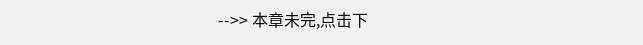-->> 本章未完,点击下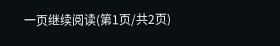一页继续阅读(第1页/共2页)